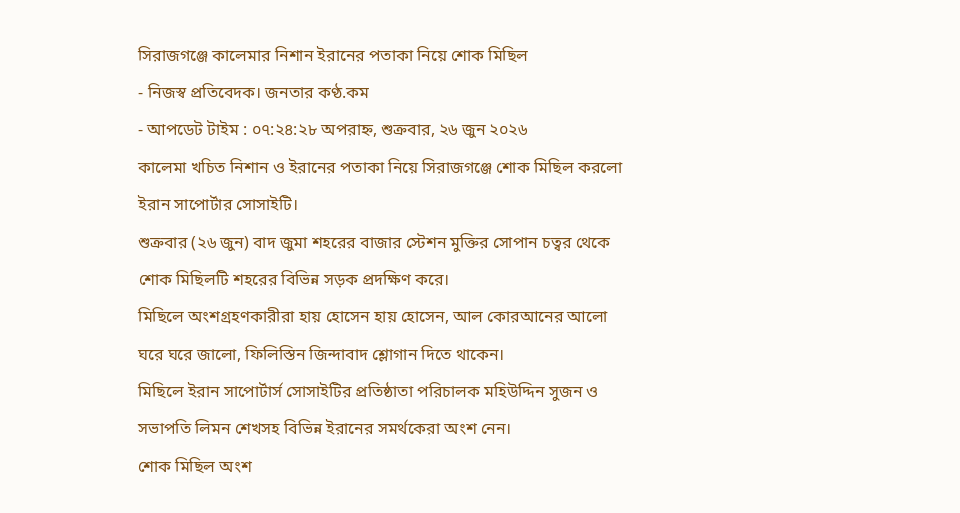সিরাজগঞ্জে কালেমার নিশান ইরানের পতাকা নিয়ে শোক মিছিল
- নিজস্ব প্রতিবেদক। জনতার কণ্ঠ.কম
- আপডেট টাইম : ০৭:২৪:২৮ অপরাহ্ন, শুক্রবার, ২৬ জুন ২০২৬
কালেমা খচিত নিশান ও ইরানের পতাকা নিয়ে সিরাজগঞ্জে শোক মিছিল করলো ইরান সাপোর্টার সোসাইটি।
শুক্রবার (২৬ জুন) বাদ জুমা শহরের বাজার স্টেশন মুক্তির সোপান চত্বর থেকে শোক মিছিলটি শহরের বিভিন্ন সড়ক প্রদক্ষিণ করে।
মিছিলে অংশগ্রহণকারীরা হায় হোসেন হায় হোসেন, আল কোরআনের আলো ঘরে ঘরে জালো, ফিলিস্তিন জিন্দাবাদ শ্লোগান দিতে থাকেন।
মিছিলে ইরান সাপোর্টার্স সোসাইটির প্রতিষ্ঠাতা পরিচালক মহিউদ্দিন সুজন ও সভাপতি লিমন শেখসহ বিভিন্ন ইরানের সমর্থকেরা অংশ নেন।
শোক মিছিল অংশ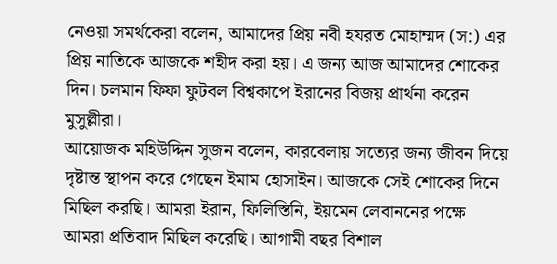নেওয়া সমর্থকেরা বলেন, আমাদের প্রিয় নবী হযরত মোহাম্মদ (স:) এর প্রিয় নাতিকে আজকে শহীদ করা হয়। এ জন্য আজ আমাদের শোকের দিন। চলমান ফিফা ফুটবল বিশ্বকাপে ইরানের বিজয় প্রার্থনা করেন মুসুল্লীরা।
আয়োজক মহিউদ্দিন সুজন বলেন, কারবেলায় সত্যের জন্য জীবন দিয়ে দৃষ্টান্ত স্থাপন করে গেছেন ইমাম হোসাইন। আজকে সেই শোকের দিনে মিছিল করছি। আমরা ইরান, ফিলিস্তিনি, ইয়মেন লেবাননের পক্ষে আমরা প্রতিবাদ মিছিল করেছি। আগামী বছর বিশাল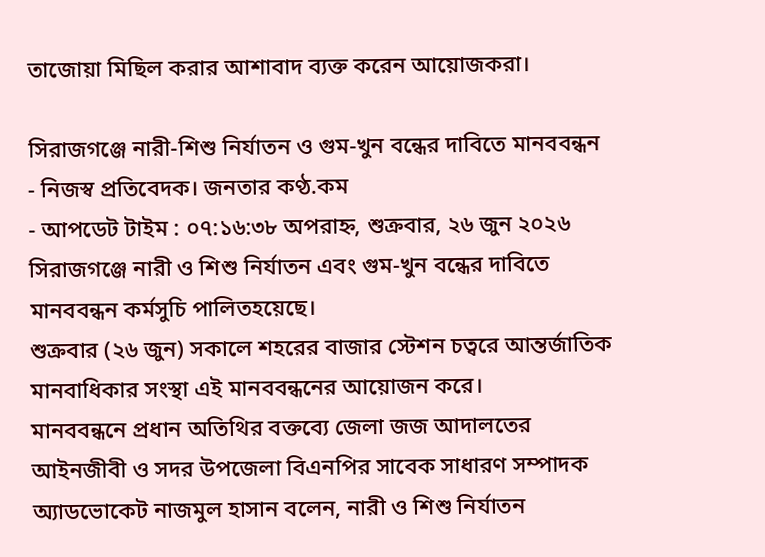তাজোয়া মিছিল করার আশাবাদ ব্যক্ত করেন আয়োজকরা।

সিরাজগঞ্জে নারী-শিশু নির্যাতন ও গুম-খুন বন্ধের দাবিতে মানববন্ধন
- নিজস্ব প্রতিবেদক। জনতার কণ্ঠ.কম
- আপডেট টাইম : ০৭:১৬:৩৮ অপরাহ্ন, শুক্রবার, ২৬ জুন ২০২৬
সিরাজগঞ্জে নারী ও শিশু নির্যাতন এবং গুম-খুন বন্ধের দাবিতে মানববন্ধন কর্মসুচি পালিতহয়েছে।
শুক্রবার (২৬ জুন) সকালে শহরের বাজার স্টেশন চত্বরে আন্তর্জাতিক মানবাধিকার সংস্থা এই মানববন্ধনের আয়োজন করে।
মানববন্ধনে প্রধান অতিথির বক্তব্যে জেলা জজ আদালতের আইনজীবী ও সদর উপজেলা বিএনপির সাবেক সাধারণ সম্পাদক অ্যাডভোকেট নাজমুল হাসান বলেন, নারী ও শিশু নির্যাতন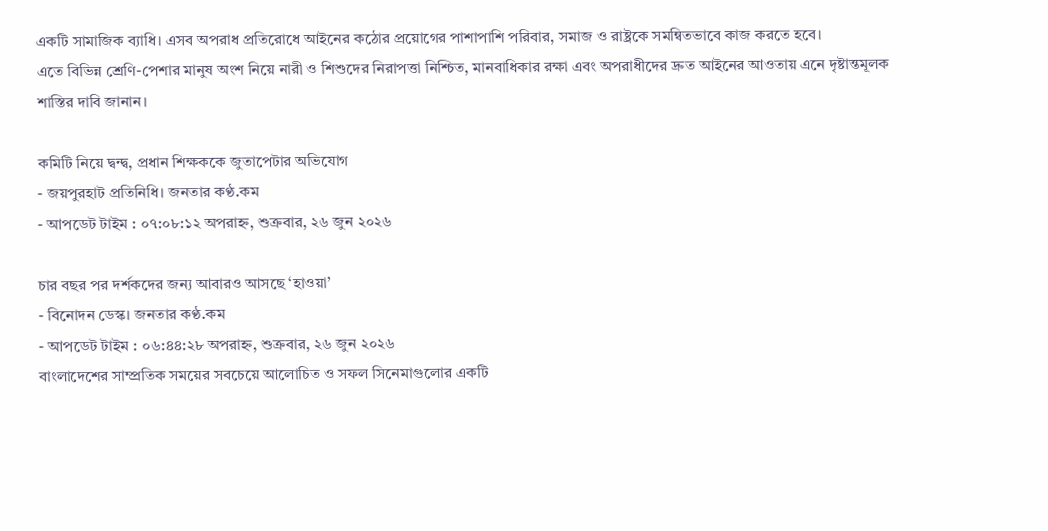একটি সামাজিক ব্যাধি। এসব অপরাধ প্রতিরোধে আইনের কঠোর প্রয়োগের পাশাপাশি পরিবার, সমাজ ও রাষ্ট্রকে সমন্বিতভাবে কাজ করতে হবে।
এতে বিভিন্ন শ্রেণি-পেশার মানুষ অংশ নিয়ে নারী ও শিশুদের নিরাপত্তা নিশ্চিত, মানবাধিকার রক্ষা এবং অপরাধীদের দ্রুত আইনের আওতায় এনে দৃষ্টান্তমূলক শাস্তির দাবি জানান।

কমিটি নিয়ে দ্বন্দ্ব, প্রধান শিক্ষককে জুতাপেটার অভিযোগ
- জয়পুরহাট প্রতিনিধি। জনতার কণ্ঠ.কম
- আপডেট টাইম : ০৭:০৮:১২ অপরাহ্ন, শুক্রবার, ২৬ জুন ২০২৬

চার বছর পর দর্শকদের জন্য আবারও আসছে ‘হাওয়া’
- বিনোদন ডেস্ক। জনতার কণ্ঠ.কম
- আপডেট টাইম : ০৬:৪৪:২৮ অপরাহ্ন, শুক্রবার, ২৬ জুন ২০২৬
বাংলাদেশের সাম্প্রতিক সময়ের সবচেয়ে আলোচিত ও সফল সিনেমাগুলোর একটি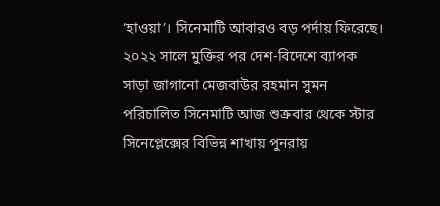‘হাওয়া’। সিনেমাটি আবারও বড় পর্দায় ফিরেছে। ২০২২ সালে মুক্তির পর দেশ-বিদেশে ব্যাপক সাড়া জাগানো মেজবাউর রহমান সুমন পরিচালিত সিনেমাটি আজ শুক্রবার থেকে স্টার সিনেপ্লেক্সের বিভিন্ন শাখায় পুনরায়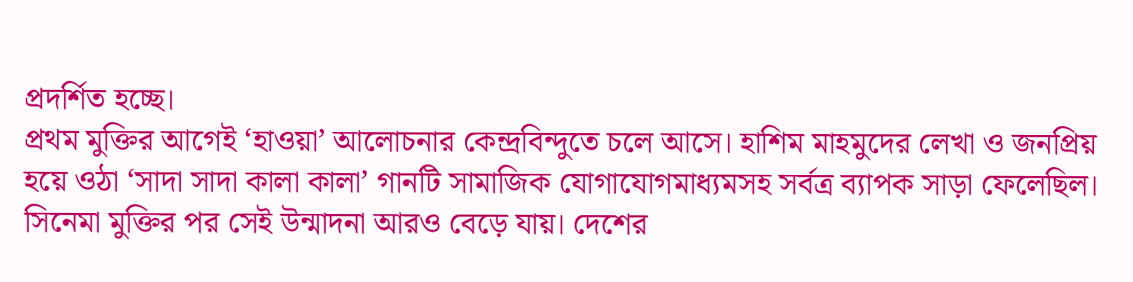প্রদর্শিত হচ্ছে।
প্রথম মুক্তির আগেই ‘হাওয়া’ আলোচনার কেন্দ্রবিন্দুতে চলে আসে। হাশিম মাহমুদের লেখা ও জনপ্রিয় হয়ে ওঠা ‘সাদা সাদা কালা কালা’ গানটি সামাজিক যোগাযোগমাধ্যমসহ সর্বত্র ব্যাপক সাড়া ফেলেছিল। সিনেমা মুক্তির পর সেই উন্মাদনা আরও বেড়ে যায়। দেশের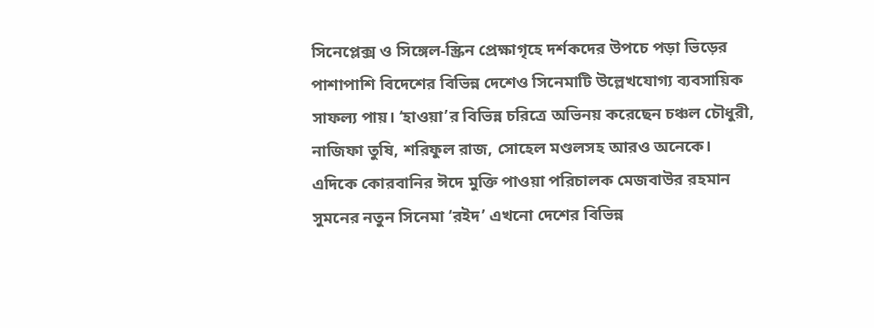সিনেপ্লেক্স ও সিঙ্গেল-স্ক্রিন প্রেক্ষাগৃহে দর্শকদের উপচে পড়া ভিড়ের পাশাপাশি বিদেশের বিভিন্ন দেশেও সিনেমাটি উল্লেখযোগ্য ব্যবসায়িক সাফল্য পায়। ‘হাওয়া’র বিভিন্ন চরিত্রে অভিনয় করেছেন চঞ্চল চৌধুরী, নাজিফা তুষি, শরিফুল রাজ, সোহেল মণ্ডলসহ আরও অনেকে।
এদিকে কোরবানির ঈদে মুক্তি পাওয়া পরিচালক মেজবাউর রহমান সুমনের নতুন সিনেমা ‘রইদ’ এখনো দেশের বিভিন্ন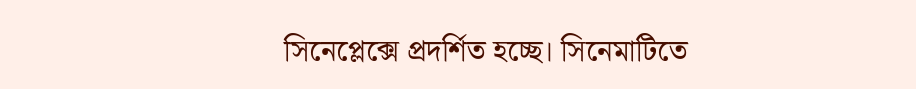সিনেপ্লেক্সে প্রদর্শিত হচ্ছে। সিনেমাটিতে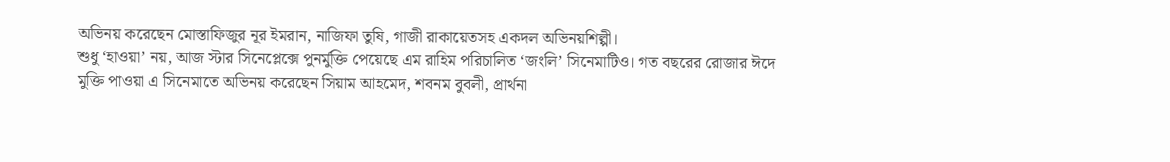অভিনয় করেছেন মোস্তাফিজুর নূর ইমরান, নাজিফা তুষি, গাজী রাকায়েতসহ একদল অভিনয়শিল্পী।
শুধু ‘হাওয়া’ নয়, আজ স্টার সিনেপ্লেক্সে পুনর্মুক্তি পেয়েছে এম রাহিম পরিচালিত ‘জংলি’ সিনেমাটিও। গত বছরের রোজার ঈদে মুক্তি পাওয়া এ সিনেমাতে অভিনয় করেছেন সিয়াম আহমেদ, শবনম বুবলী, প্রার্থনা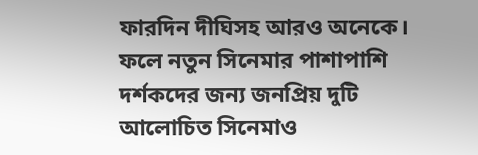ফারদিন দীঘিসহ আরও অনেকে। ফলে নতুন সিনেমার পাশাপাশি দর্শকদের জন্য জনপ্রিয় দুটি আলোচিত সিনেমাও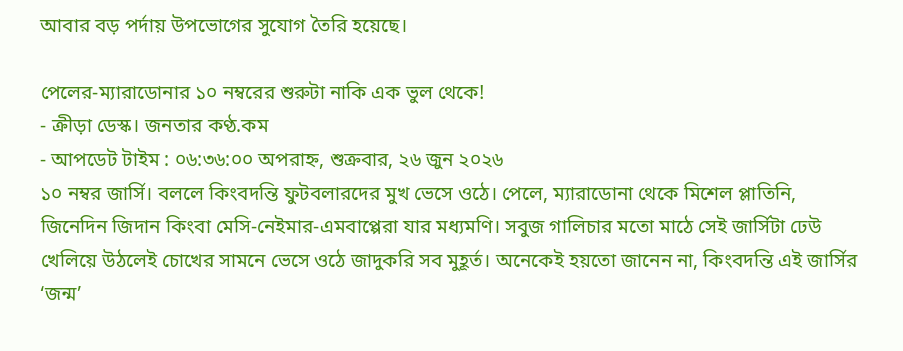আবার বড় পর্দায় উপভোগের সুযোগ তৈরি হয়েছে।

পেলের-ম্যারাডোনার ১০ নম্বরের শুরুটা নাকি এক ভুল থেকে!
- ক্রীড়া ডেস্ক। জনতার কণ্ঠ.কম
- আপডেট টাইম : ০৬:৩৬:০০ অপরাহ্ন, শুক্রবার, ২৬ জুন ২০২৬
১০ নম্বর জার্সি। বললে কিংবদন্তি ফুটবলারদের মুখ ভেসে ওঠে। পেলে, ম্যারাডোনা থেকে মিশেল প্লাতিনি, জিনেদিন জিদান কিংবা মেসি-নেইমার-এমবাপ্পেরা যার মধ্যমণি। সবুজ গালিচার মতো মাঠে সেই জার্সিটা ঢেউ খেলিয়ে উঠলেই চোখের সামনে ভেসে ওঠে জাদুকরি সব মুহূর্ত। অনেকেই হয়তো জানেন না, কিংবদন্তি এই জার্সির ‘জন্ম’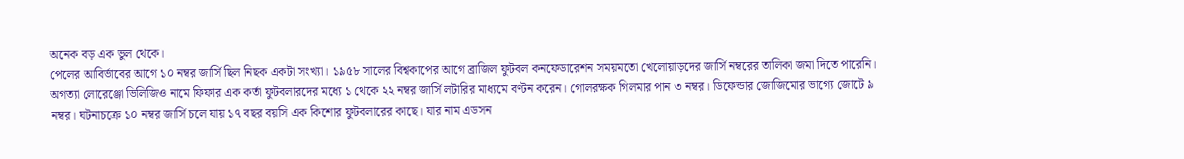অনেক বড় এক ভুল থেকে।
পেলের আবির্ভাবের আগে ১০ নম্বর জার্সি ছিল নিছক একটা সংখ্যা। ১৯৫৮ সালের বিশ্বকাপের আগে ব্রাজিল ফুটবল কনফেডারেশন সময়মতো খেলোয়াড়দের জার্সি নম্বরের তালিকা জমা দিতে পারেনি। অগত্যা লোরেঞ্জো ভিলিজিও নামে ফিফার এক কর্তা ফুটবলারদের মধ্যে ১ থেকে ২২ নম্বর জার্সি লটারির মাধ্যমে বণ্টন করেন। গোলরক্ষক গিলমার পান ৩ নম্বর। ডিফেন্ডার জোজিমোর ভাগ্যে জোটে ৯ নম্বর। ঘটনাচক্রে ১০ নম্বর জার্সি চলে যায় ১৭ বছর বয়সি এক কিশোর ফুটবলারের কাছে। যার নাম এডসন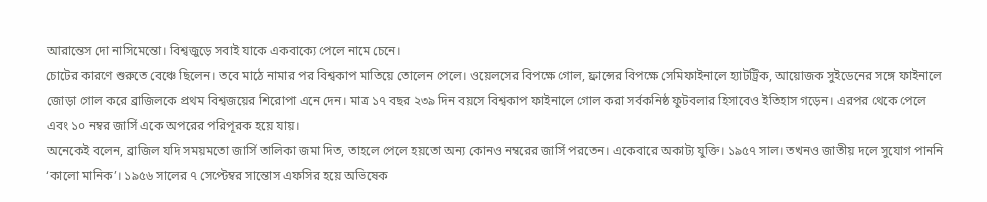আরান্তেস দো নাসিমেন্তো। বিশ্বজুড়ে সবাই যাকে একবাক্যে পেলে নামে চেনে।
চোটের কারণে শুরুতে বেঞ্চে ছিলেন। তবে মাঠে নামার পর বিশ্বকাপ মাতিয়ে তোলেন পেলে। ওয়েলসের বিপক্ষে গোল, ফ্রান্সের বিপক্ষে সেমিফাইনালে হ্যাটট্রিক, আয়োজক সুইডেনের সঙ্গে ফাইনালে জোড়া গোল করে ব্রাজিলকে প্রথম বিশ্বজয়ের শিরোপা এনে দেন। মাত্র ১৭ বছর ২৩৯ দিন বয়সে বিশ্বকাপ ফাইনালে গোল করা সর্বকনিষ্ঠ ফুটবলার হিসাবেও ইতিহাস গড়েন। এরপর থেকে পেলে এবং ১০ নম্বর জার্সি একে অপরের পরিপূরক হয়ে যায়।
অনেকেই বলেন, ব্রাজিল যদি সময়মতো জার্সি তালিকা জমা দিত, তাহলে পেলে হয়তো অন্য কোনও নম্বরের জার্সি পরতেন। একেবারে অকাট্য যুক্তি। ১৯৫৭ সাল। তখনও জাতীয় দলে সুযোগ পাননি ‘কালো মানিক’। ১৯৫৬ সালের ৭ সেপ্টেম্বর সান্তোস এফসির হয়ে অভিষেক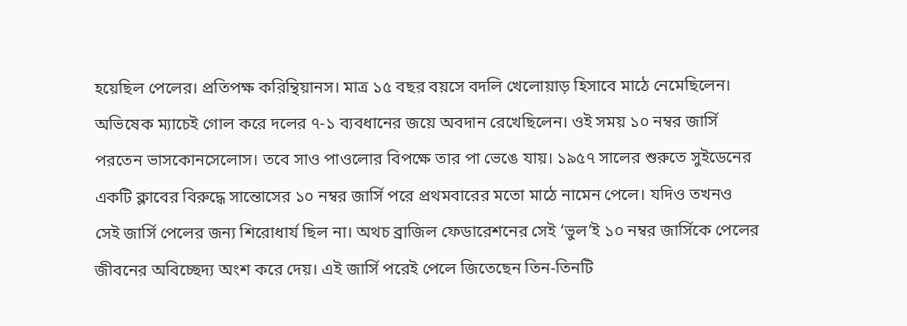হয়েছিল পেলের। প্রতিপক্ষ করিন্থিয়ানস। মাত্র ১৫ বছর বয়সে বদলি খেলোয়াড় হিসাবে মাঠে নেমেছিলেন।
অভিষেক ম্যাচেই গোল করে দলের ৭-১ ব্যবধানের জয়ে অবদান রেখেছিলেন। ওই সময় ১০ নম্বর জার্সি পরতেন ভাসকোনসেলোস। তবে সাও পাওলোর বিপক্ষে তার পা ভেঙে যায়। ১৯৫৭ সালের শুরুতে সুইডেনের একটি ক্লাবের বিরুদ্ধে সান্তোসের ১০ নম্বর জার্সি পরে প্রথমবারের মতো মাঠে নামেন পেলে। যদিও তখনও সেই জার্সি পেলের জন্য শিরোধার্য ছিল না। অথচ ব্রাজিল ফেডারেশনের সেই ‘ভুল’ই ১০ নম্বর জার্সিকে পেলের জীবনের অবিচ্ছেদ্য অংশ করে দেয়। এই জার্সি পরেই পেলে জিতেছেন তিন-তিনটি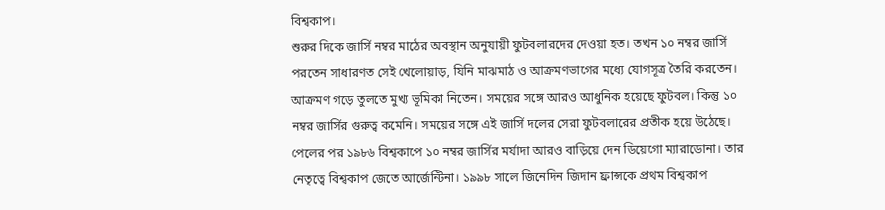বিশ্বকাপ।
শুরুর দিকে জার্সি নম্বর মাঠের অবস্থান অনুযায়ী ফুটবলারদের দেওয়া হত। তখন ১০ নম্বর জার্সি পরতেন সাধারণত সেই খেলোয়াড়, যিনি মাঝমাঠ ও আক্রমণভাগের মধ্যে যোগসূত্র তৈরি করতেন। আক্রমণ গড়ে তুলতে মুখ্য ভূমিকা নিতেন। সময়ের সঙ্গে আরও আধুনিক হয়েছে ফুটবল। কিন্তু ১০ নম্বর জার্সির গুরুত্ব কমেনি। সময়ের সঙ্গে এই জার্সি দলের সেরা ফুটবলারের প্রতীক হয়ে উঠেছে।
পেলের পর ১৯৮৬ বিশ্বকাপে ১০ নম্বর জার্সির মর্যাদা আরও বাড়িয়ে দেন ডিয়েগো ম্যারাডোনা। তার নেতৃত্বে বিশ্বকাপ জেতে আর্জেন্টিনা। ১৯৯৮ সালে জিনেদিন জিদান ফ্রান্সকে প্রথম বিশ্বকাপ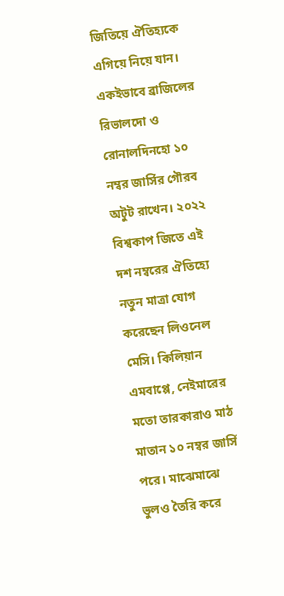জিতিয়ে ঐতিহ্যকে এগিয়ে নিয়ে যান। একইভাবে ব্রাজিলের রিভালদো ও রোনালদিনহো ১০ নম্বর জার্সির গৌরব অটুট রাখেন। ২০২২ বিশ্বকাপ জিতে এই দশ নম্বরের ঐতিহ্যে নতুন মাত্রা যোগ করেছেন লিওনেল মেসি। কিলিয়ান এমবাপ্পে, নেইমারের মতো তারকারাও মাঠ মাতান ১০ নম্বর জার্সি পরে। মাঝেমাঝে ভুলও তৈরি করে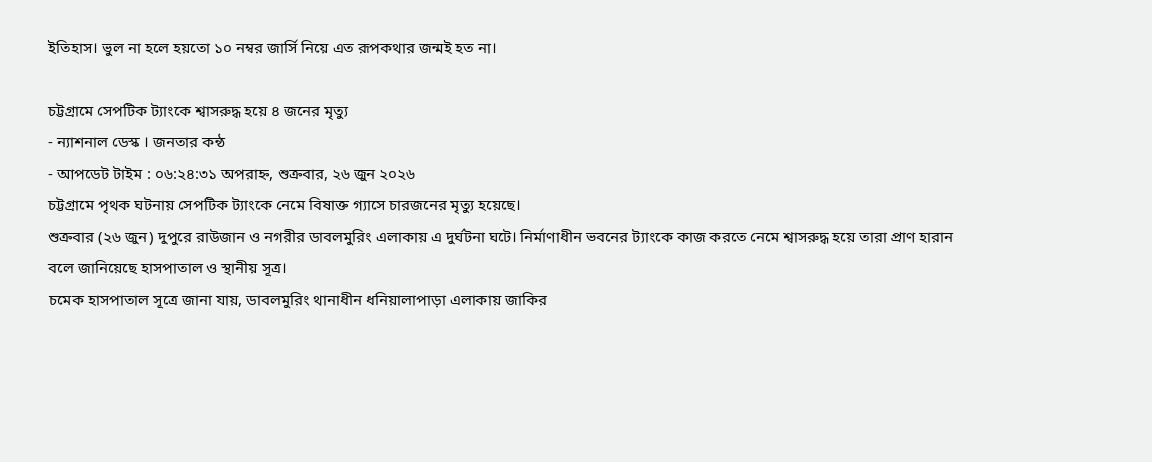ইতিহাস। ভুল না হলে হয়তো ১০ নম্বর জার্সি নিয়ে এত রূপকথার জন্মই হত না।

চট্টগ্রামে সেপটিক ট্যাংকে শ্বাসরুদ্ধ হয়ে ৪ জনের মৃত্যু
- ন্যাশনাল ডেস্ক । জনতার কন্ঠ
- আপডেট টাইম : ০৬:২৪:৩১ অপরাহ্ন, শুক্রবার, ২৬ জুন ২০২৬
চট্টগ্রামে পৃথক ঘটনায় সেপটিক ট্যাংকে নেমে বিষাক্ত গ্যাসে চারজনের মৃত্যু হয়েছে।
শুক্রবার (২৬ জুন) দুপুরে রাউজান ও নগরীর ডাবলমুরিং এলাকায় এ দুর্ঘটনা ঘটে। নির্মাণাধীন ভবনের ট্যাংকে কাজ করতে নেমে শ্বাসরুদ্ধ হয়ে তারা প্রাণ হারান বলে জানিয়েছে হাসপাতাল ও স্থানীয় সূত্র।
চমেক হাসপাতাল সূত্রে জানা যায়, ডাবলমুরিং থানাধীন ধনিয়ালাপাড়া এলাকায় জাকির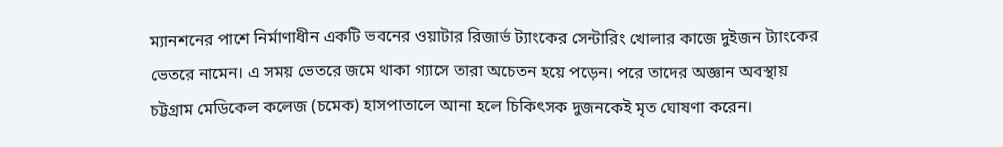ম্যানশনের পাশে নির্মাণাধীন একটি ভবনের ওয়াটার রিজার্ভ ট্যাংকের সেন্টারিং খোলার কাজে দুইজন ট্যাংকের ভেতরে নামেন। এ সময় ভেতরে জমে থাকা গ্যাসে তারা অচেতন হয়ে পড়েন। পরে তাদের অজ্ঞান অবস্থায় চট্টগ্রাম মেডিকেল কলেজ (চমেক) হাসপাতালে আনা হলে চিকিৎসক দুজনকেই মৃত ঘোষণা করেন।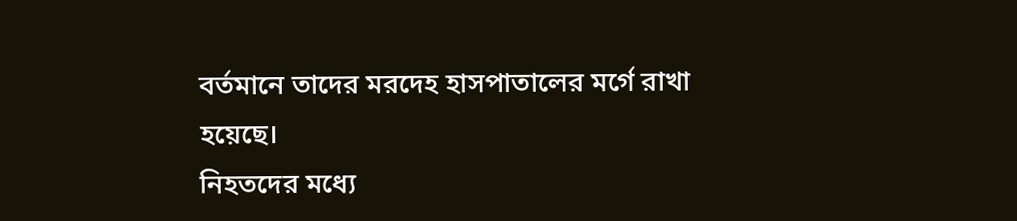বর্তমানে তাদের মরদেহ হাসপাতালের মর্গে রাখা হয়েছে।
নিহতদের মধ্যে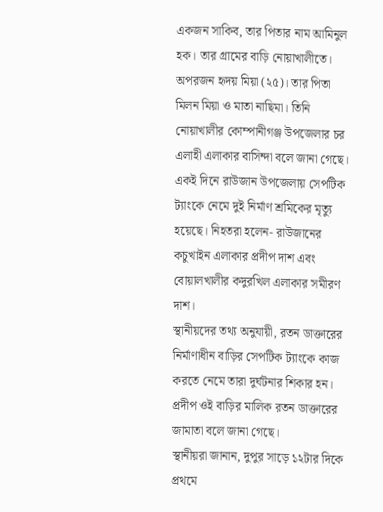একজন সাকিব, তার পিতার নাম আমিনুল হক। তার গ্রামের বাড়ি নোয়াখালীতে। অপরজন হৃদয় মিয়া (২৫)। তার পিতা মিলন মিয়া ও মাতা নাছিমা। তিনি নোয়াখালীর কোম্পানীগঞ্জ উপজেলার চর এলাহী এলাকার বাসিন্দা বলে জানা গেছে।
একই দিনে রাউজান উপজেলায় সেপটিক ট্যাংকে নেমে দুই নির্মাণ শ্রমিকের মৃত্যু হয়েছে। নিহতরা হলেন- রাউজানের কচুখাইন এলাকার প্রদীপ দাশ এবং বোয়ালখালীর কদুরখিল এলাকার সমীরণ দাশ।
স্থানীয়দের তথ্য অনুযায়ী, রতন ডাক্তারের নির্মাণাধীন বাড়ির সেপটিক ট্যাংকে কাজ করতে নেমে তারা দুর্ঘটনার শিকার হন। প্রদীপ ওই বাড়ির মালিক রতন ডাক্তারের জামাতা বলে জানা গেছে।
স্থানীয়রা জানান, দুপুর সাড়ে ১২টার দিকে প্রথমে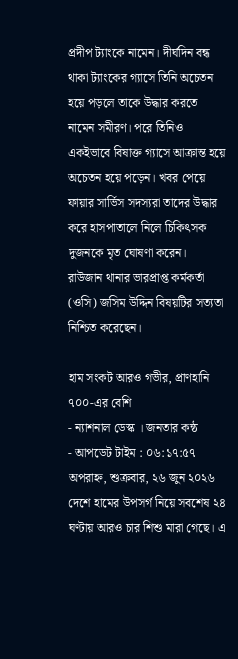প্রদীপ ট্যাংকে নামেন। দীর্ঘদিন বন্ধ থাকা ট্যাংকের গ্যাসে তিনি অচেতন হয়ে পড়লে তাকে উদ্ধার করতে নামেন সমীরণ। পরে তিনিও একইভাবে বিষাক্ত গ্যাসে আক্রান্ত হয়ে অচেতন হয়ে পড়েন। খবর পেয়ে ফায়ার সার্ভিস সদস্যরা তাদের উদ্ধার করে হাসপাতালে নিলে চিকিৎসক দুজনকে মৃত ঘোষণা করেন।
রাউজান থানার ভারপ্রাপ্ত কর্মকর্তা (ওসি) জসিম উদ্দিন বিষয়টির সত্যতা নিশ্চিত করেছেন।

হাম সংকট আরও গভীর, প্রাণহানি ৭০০-এর বেশি
- ন্যাশনাল ডেস্ক । জনতার কন্ঠ
- আপডেট টাইম : ০৬:১৭:৫৭ অপরাহ্ন, শুক্রবার, ২৬ জুন ২০২৬
দেশে হামের উপসর্গ নিয়ে সবশেষ ২৪ ঘণ্টায় আরও চার শিশু মারা গেছে। এ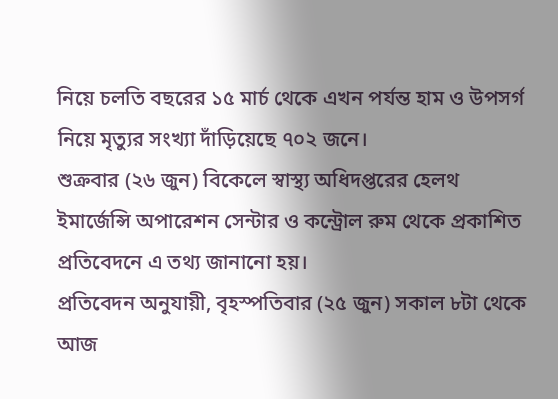নিয়ে চলতি বছরের ১৫ মার্চ থেকে এখন পর্যন্ত হাম ও উপসর্গ নিয়ে মৃত্যুর সংখ্যা দাঁড়িয়েছে ৭০২ জনে।
শুক্রবার (২৬ জুন) বিকেলে স্বাস্থ্য অধিদপ্তরের হেলথ ইমার্জেন্সি অপারেশন সেন্টার ও কন্ট্রোল রুম থেকে প্রকাশিত প্রতিবেদনে এ তথ্য জানানো হয়।
প্রতিবেদন অনুযায়ী, বৃহস্পতিবার (২৫ জুন) সকাল ৮টা থেকে আজ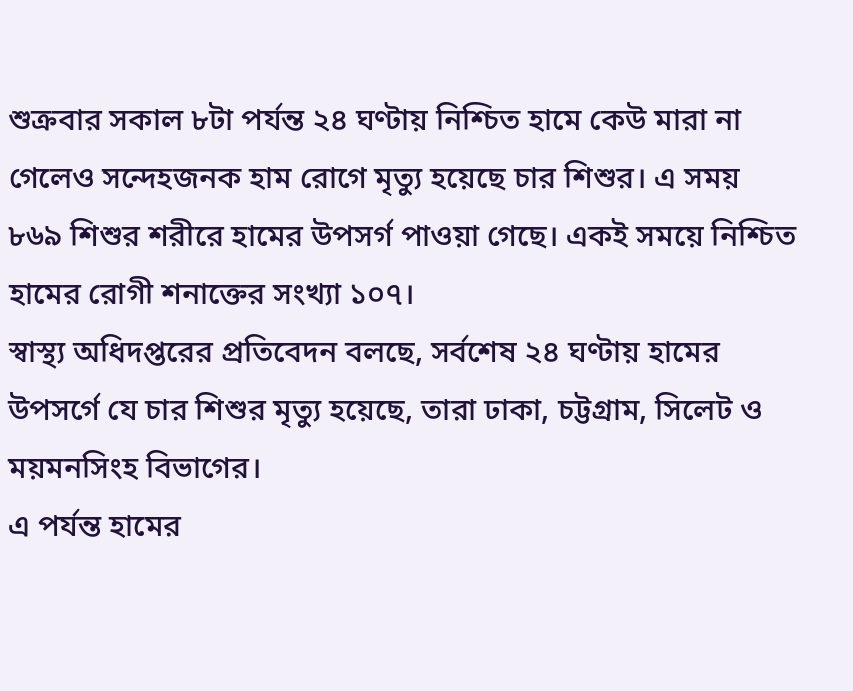শুক্রবার সকাল ৮টা পর্যন্ত ২৪ ঘণ্টায় নিশ্চিত হামে কেউ মারা না গেলেও সন্দেহজনক হাম রোগে মৃত্যু হয়েছে চার শিশুর। এ সময় ৮৬৯ শিশুর শরীরে হামের উপসর্গ পাওয়া গেছে। একই সময়ে নিশ্চিত হামের রোগী শনাক্তের সংখ্যা ১০৭।
স্বাস্থ্য অধিদপ্তরের প্রতিবেদন বলছে, সর্বশেষ ২৪ ঘণ্টায় হামের উপসর্গে যে চার শিশুর মৃত্যু হয়েছে, তারা ঢাকা, চট্টগ্রাম, সিলেট ও ময়মনসিংহ বিভাগের।
এ পর্যন্ত হামের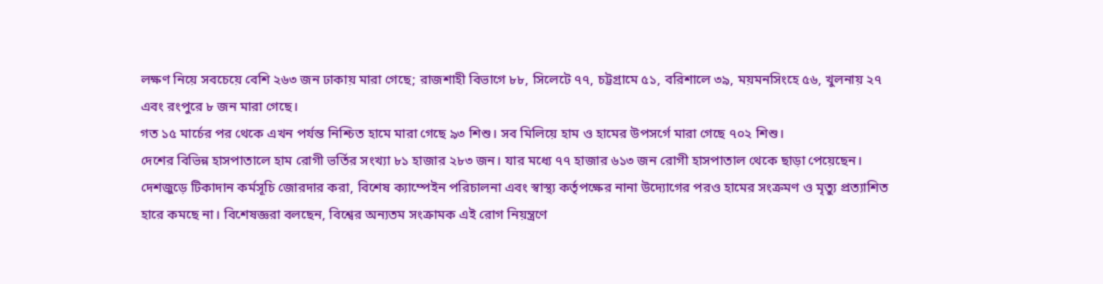লক্ষণ নিয়ে সবচেয়ে বেশি ২৬৩ জন ঢাকায় মারা গেছে; রাজশাহী বিভাগে ৮৮, সিলেটে ৭৭, চট্টগ্রামে ৫১, বরিশালে ৩৯, ময়মনসিংহে ৫৬, খুলনায় ২৭ এবং রংপুরে ৮ জন মারা গেছে।
গত ১৫ মার্চের পর থেকে এখন পর্যন্ত নিশ্চিত হামে মারা গেছে ৯৩ শিশু। সব মিলিয়ে হাম ও হামের উপসর্গে মারা গেছে ৭০২ শিশু।
দেশের বিভিন্ন হাসপাতালে হাম রোগী ভর্তির সংখ্যা ৮১ হাজার ২৮৩ জন। যার মধ্যে ৭৭ হাজার ৬১৩ জন রোগী হাসপাতাল থেকে ছাড়া পেয়েছেন।
দেশজুড়ে টিকাদান কর্মসূচি জোরদার করা, বিশেষ ক্যাম্পেইন পরিচালনা এবং স্বাস্থ্য কর্তৃপক্ষের নানা উদ্যোগের পরও হামের সংক্রমণ ও মৃত্যু প্রত্যাশিত হারে কমছে না। বিশেষজ্ঞরা বলছেন, বিশ্বের অন্যতম সংক্রামক এই রোগ নিয়ন্ত্রণে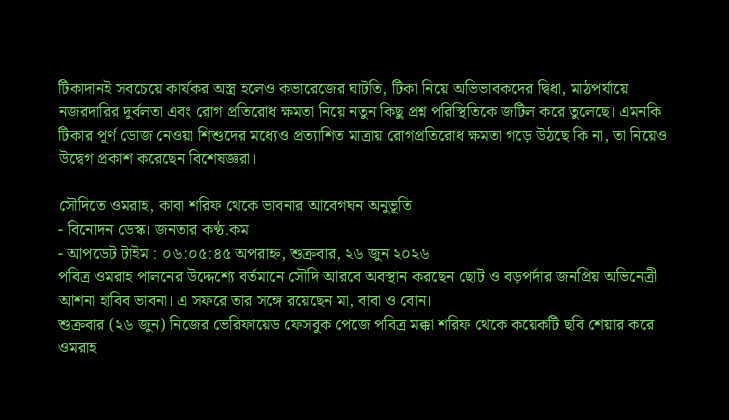টিকাদানই সবচেয়ে কার্যকর অস্ত্র হলেও কভারেজের ঘাটতি, টিকা নিয়ে অভিভাবকদের দ্বিধা, মাঠপর্যায়ে নজরদারির দুর্বলতা এবং রোগ প্রতিরোধ ক্ষমতা নিয়ে নতুন কিছু প্রশ্ন পরিস্থিতিকে জটিল করে তুলেছে। এমনকি টিকার পূর্ণ ডোজ নেওয়া শিশুদের মধ্যেও প্রত্যাশিত মাত্রায় রোগপ্রতিরোধ ক্ষমতা গড়ে উঠছে কি না, তা নিয়েও উদ্বেগ প্রকাশ করেছেন বিশেষজ্ঞরা।

সৌদিতে ওমরাহ, কাবা শরিফ থেকে ভাবনার আবেগঘন অনুভূতি
- বিনোদন ডেস্ক। জনতার কণ্ঠ.কম
- আপডেট টাইম : ০৬:০৫:৪৫ অপরাহ্ন, শুক্রবার, ২৬ জুন ২০২৬
পবিত্র ওমরাহ পালনের উদ্দেশ্যে বর্তমানে সৌদি আরবে অবস্থান করছেন ছোট ও বড়পর্দার জনপ্রিয় অভিনেত্রী আশনা হাবিব ভাবনা। এ সফরে তার সঙ্গে রয়েছেন মা, বাবা ও বোন।
শুক্রবার (২৬ জুন) নিজের ভেরিফায়েড ফেসবুক পেজে পবিত্র মক্কা শরিফ থেকে কয়েকটি ছবি শেয়ার করে ওমরাহ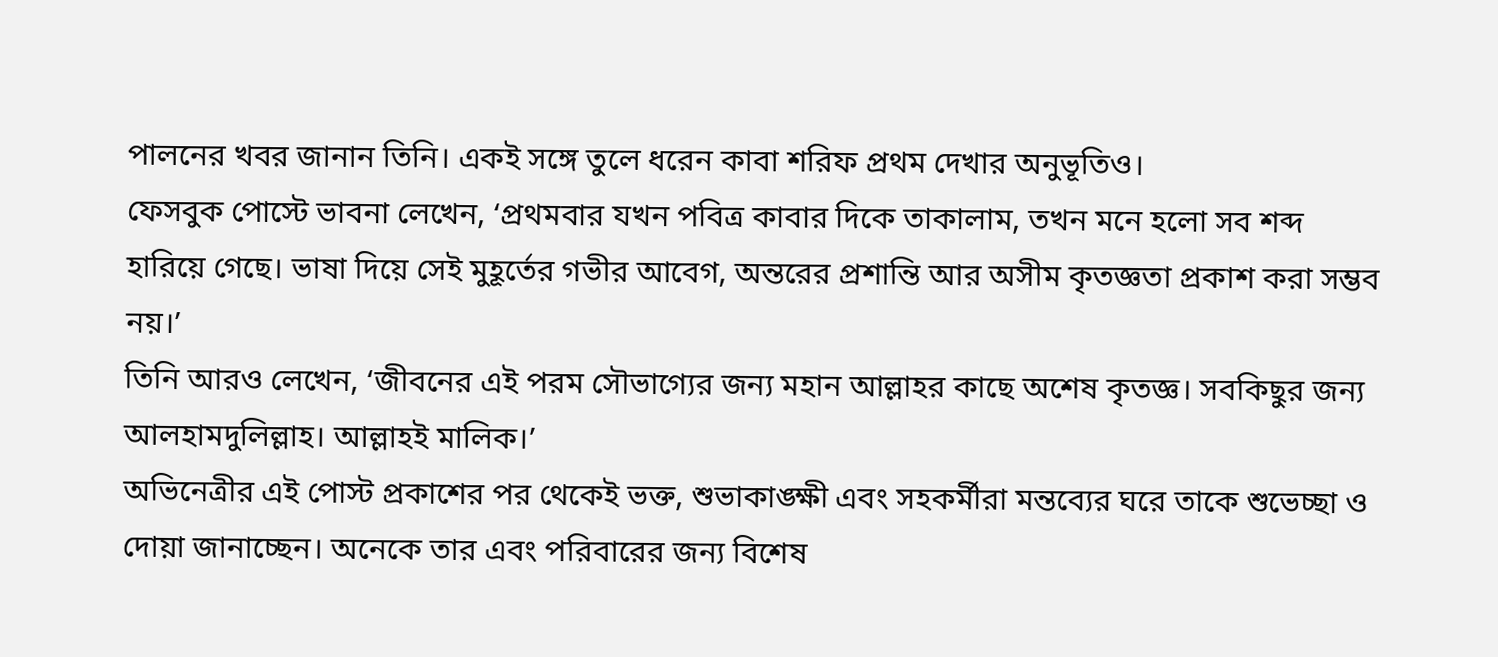পালনের খবর জানান তিনি। একই সঙ্গে তুলে ধরেন কাবা শরিফ প্রথম দেখার অনুভূতিও।
ফেসবুক পোস্টে ভাবনা লেখেন, ‘প্রথমবার যখন পবিত্র কাবার দিকে তাকালাম, তখন মনে হলো সব শব্দ হারিয়ে গেছে। ভাষা দিয়ে সেই মুহূর্তের গভীর আবেগ, অন্তরের প্রশান্তি আর অসীম কৃতজ্ঞতা প্রকাশ করা সম্ভব নয়।’
তিনি আরও লেখেন, ‘জীবনের এই পরম সৌভাগ্যের জন্য মহান আল্লাহর কাছে অশেষ কৃতজ্ঞ। সবকিছুর জন্য আলহামদুলিল্লাহ। আল্লাহই মালিক।’
অভিনেত্রীর এই পোস্ট প্রকাশের পর থেকেই ভক্ত, শুভাকাঙ্ক্ষী এবং সহকর্মীরা মন্তব্যের ঘরে তাকে শুভেচ্ছা ও দোয়া জানাচ্ছেন। অনেকে তার এবং পরিবারের জন্য বিশেষ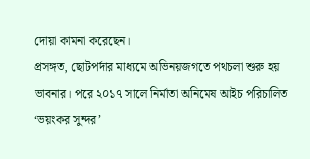দোয়া কামনা করেছেন।
প্রসঙ্গত, ছোটপর্দার মাধ্যমে অভিনয়জগতে পথচলা শুরু হয় ভাবনার। পরে ২০১৭ সালে নির্মাতা অনিমেষ আইচ পরিচালিত ‘ভয়ংকর সুন্দর’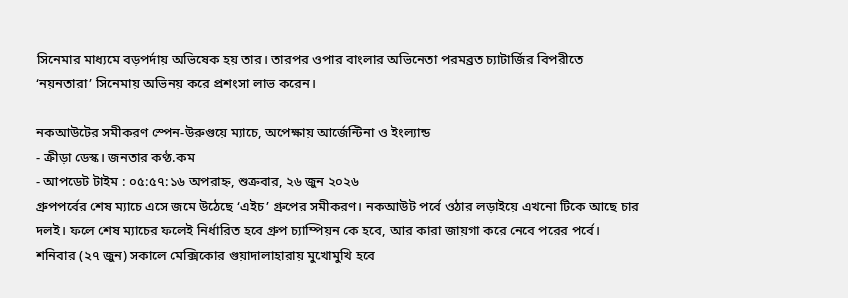সিনেমার মাধ্যমে বড়পর্দায় অভিষেক হয় তার। তারপর ওপার বাংলার অভিনেতা পরমব্রত চ্যাটার্জির বিপরীতে ‘নয়নতারা’ সিনেমায় অভিনয় করে প্রশংসা লাভ করেন।

নকআউটের সমীকরণ স্পেন-উরুগুয়ে ম্যাচে, অপেক্ষায় আর্জেন্টিনা ও ইংল্যান্ড
- ক্রীড়া ডেস্ক। জনতার কণ্ঠ.কম
- আপডেট টাইম : ০৫:৫৭:১৬ অপরাহ্ন, শুক্রবার, ২৬ জুন ২০২৬
গ্রুপপর্বের শেষ ম্যাচে এসে জমে উঠেছে ‘এইচ’ গ্রুপের সমীকরণ। নকআউট পর্বে ওঠার লড়াইয়ে এখনো টিকে আছে চার দলই। ফলে শেষ ম্যাচের ফলেই নির্ধারিত হবে গ্রুপ চ্যাম্পিয়ন কে হবে, আর কারা জায়গা করে নেবে পরের পর্বে।
শনিবার (২৭ জুন) সকালে মেক্সিকোর গুয়াদালাহারায় মুখোমুখি হবে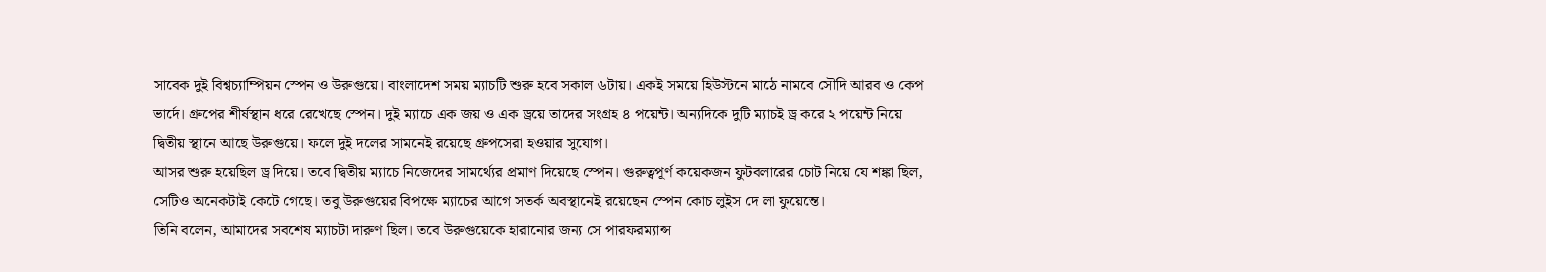সাবেক দুই বিশ্বচ্যাম্পিয়ন স্পেন ও উরুগুয়ে। বাংলাদেশ সময় ম্যাচটি শুরু হবে সকাল ৬টায়। একই সময়ে হিউস্টনে মাঠে নামবে সৌদি আরব ও কেপ ভার্দে। গ্রুপের শীর্ষস্থান ধরে রেখেছে স্পেন। দুই ম্যাচে এক জয় ও এক ড্রয়ে তাদের সংগ্রহ ৪ পয়েন্ট। অন্যদিকে দুটি ম্যাচই ড্র করে ২ পয়েন্ট নিয়ে দ্বিতীয় স্থানে আছে উরুগুয়ে। ফলে দুই দলের সামনেই রয়েছে গ্রুপসেরা হওয়ার সুযোগ।
আসর শুরু হয়েছিল ড্র দিয়ে। তবে দ্বিতীয় ম্যাচে নিজেদের সামর্থ্যের প্রমাণ দিয়েছে স্পেন। গুরুত্বপূর্ণ কয়েকজন ফুটবলারের চোট নিয়ে যে শঙ্কা ছিল, সেটিও অনেকটাই কেটে গেছে। তবু উরুগুয়ের বিপক্ষে ম্যাচের আগে সতর্ক অবস্থানেই রয়েছেন স্পেন কোচ লুইস দে লা ফুয়েন্তে।
তিনি বলেন, আমাদের সবশেষ ম্যাচটা দারুণ ছিল। তবে উরুগুয়েকে হারানোর জন্য সে পারফরম্যান্স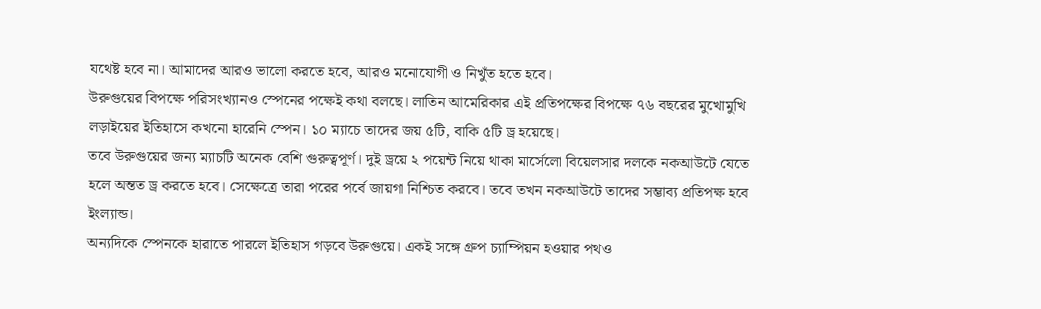যথেষ্ট হবে না। আমাদের আরও ভালো করতে হবে, আরও মনোযোগী ও নিখুঁত হতে হবে।
উরুগুয়ের বিপক্ষে পরিসংখ্যানও স্পেনের পক্ষেই কথা বলছে। লাতিন আমেরিকার এই প্রতিপক্ষের বিপক্ষে ৭৬ বছরের মুখোমুখি লড়াইয়ের ইতিহাসে কখনো হারেনি স্পেন। ১০ ম্যাচে তাদের জয় ৫টি, বাকি ৫টি ড্র হয়েছে।
তবে উরুগুয়ের জন্য ম্যাচটি অনেক বেশি গুরুত্বপূর্ণ। দুই ড্রয়ে ২ পয়েন্ট নিয়ে থাকা মার্সেলো বিয়েলসার দলকে নকআউটে যেতে হলে অন্তত ড্র করতে হবে। সেক্ষেত্রে তারা পরের পর্বে জায়গা নিশ্চিত করবে। তবে তখন নকআউটে তাদের সম্ভাব্য প্রতিপক্ষ হবে ইংল্যান্ড।
অন্যদিকে স্পেনকে হারাতে পারলে ইতিহাস গড়বে উরুগুয়ে। একই সঙ্গে গ্রুপ চ্যাম্পিয়ন হওয়ার পথও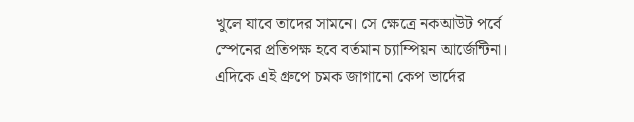খুলে যাবে তাদের সামনে। সে ক্ষেত্রে নকআউট পর্বে স্পেনের প্রতিপক্ষ হবে বর্তমান চ্যাম্পিয়ন আর্জেন্টিনা।
এদিকে এই গ্রুপে চমক জাগানো কেপ ভার্দের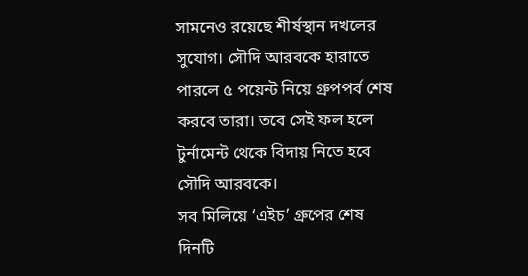সামনেও রয়েছে শীর্ষস্থান দখলের সুযোগ। সৌদি আরবকে হারাতে পারলে ৫ পয়েন্ট নিয়ে গ্রুপপর্ব শেষ করবে তারা। তবে সেই ফল হলে টুর্নামেন্ট থেকে বিদায় নিতে হবে সৌদি আরবকে।
সব মিলিয়ে ‘এইচ’ গ্রুপের শেষ দিনটি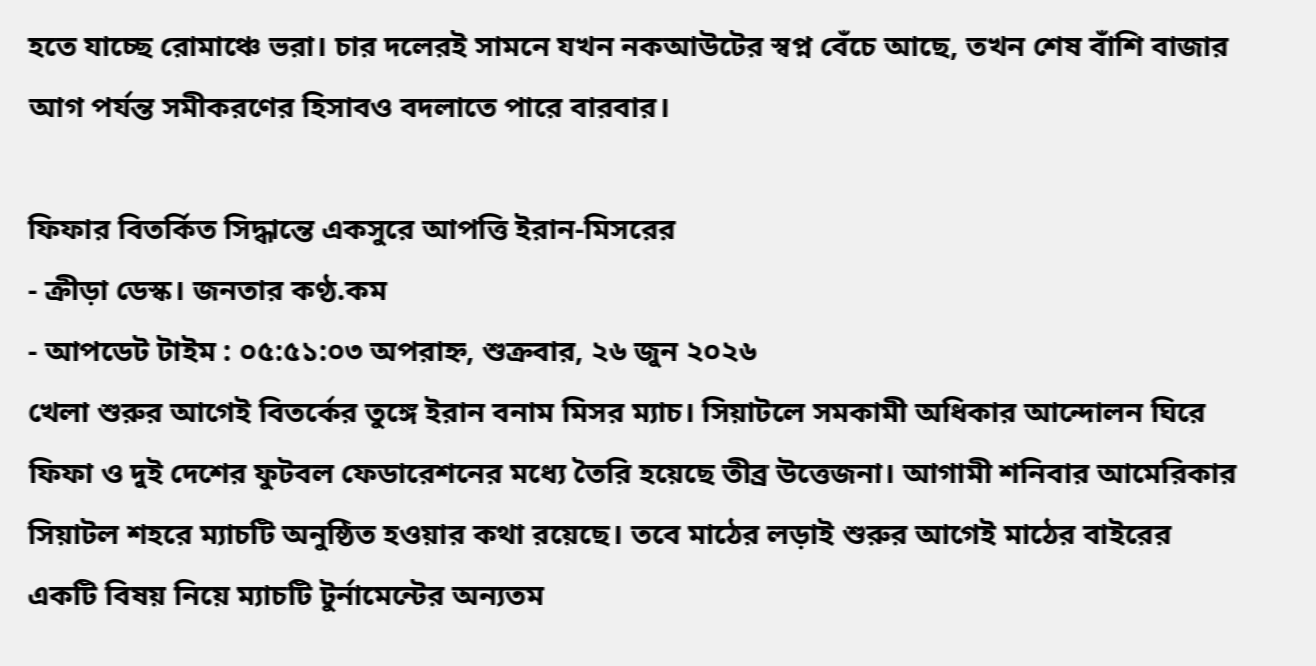হতে যাচ্ছে রোমাঞ্চে ভরা। চার দলেরই সামনে যখন নকআউটের স্বপ্ন বেঁচে আছে, তখন শেষ বাঁশি বাজার আগ পর্যন্ত সমীকরণের হিসাবও বদলাতে পারে বারবার।

ফিফার বিতর্কিত সিদ্ধান্তে একসুরে আপত্তি ইরান-মিসরের
- ক্রীড়া ডেস্ক। জনতার কণ্ঠ.কম
- আপডেট টাইম : ০৫:৫১:০৩ অপরাহ্ন, শুক্রবার, ২৬ জুন ২০২৬
খেলা শুরুর আগেই বিতর্কের তুঙ্গে ইরান বনাম মিসর ম্যাচ। সিয়াটলে সমকামী অধিকার আন্দোলন ঘিরে ফিফা ও দুই দেশের ফুটবল ফেডারেশনের মধ্যে তৈরি হয়েছে তীব্র উত্তেজনা। আগামী শনিবার আমেরিকার সিয়াটল শহরে ম্যাচটি অনুষ্ঠিত হওয়ার কথা রয়েছে। তবে মাঠের লড়াই শুরুর আগেই মাঠের বাইরের একটি বিষয় নিয়ে ম্যাচটি টুর্নামেন্টের অন্যতম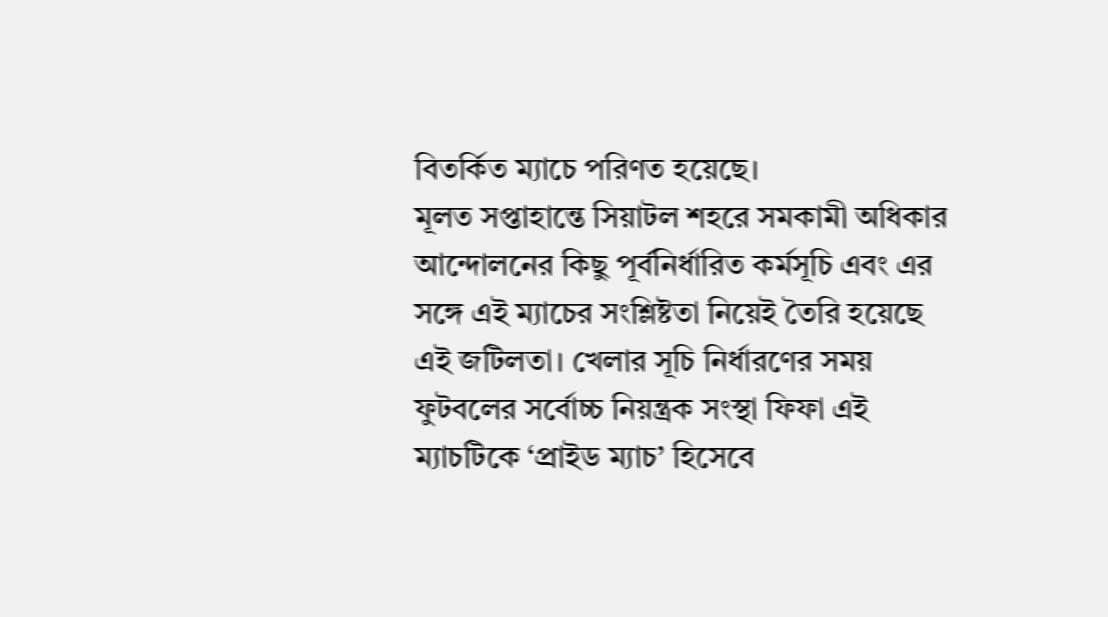বিতর্কিত ম্যাচে পরিণত হয়েছে।
মূলত সপ্তাহান্তে সিয়াটল শহরে সমকামী অধিকার আন্দোলনের কিছু পূর্বনির্ধারিত কর্মসূচি এবং এর সঙ্গে এই ম্যাচের সংশ্লিষ্টতা নিয়েই তৈরি হয়েছে এই জটিলতা। খেলার সূচি নির্ধারণের সময় ফুটবলের সর্বোচ্চ নিয়ন্ত্রক সংস্থা ফিফা এই ম্যাচটিকে ‘প্রাইড ম্যাচ’ হিসেবে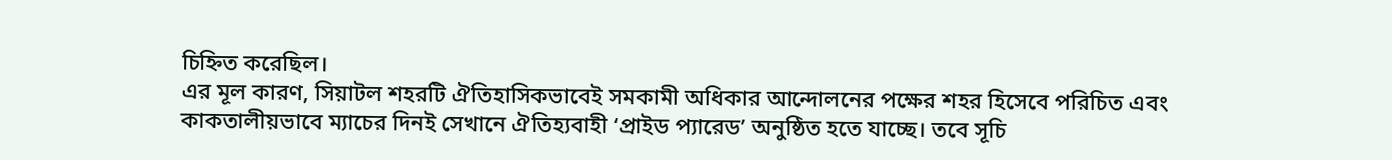চিহ্নিত করেছিল।
এর মূল কারণ, সিয়াটল শহরটি ঐতিহাসিকভাবেই সমকামী অধিকার আন্দোলনের পক্ষের শহর হিসেবে পরিচিত এবং কাকতালীয়ভাবে ম্যাচের দিনই সেখানে ঐতিহ্যবাহী ‘প্রাইড প্যারেড’ অনুষ্ঠিত হতে যাচ্ছে। তবে সূচি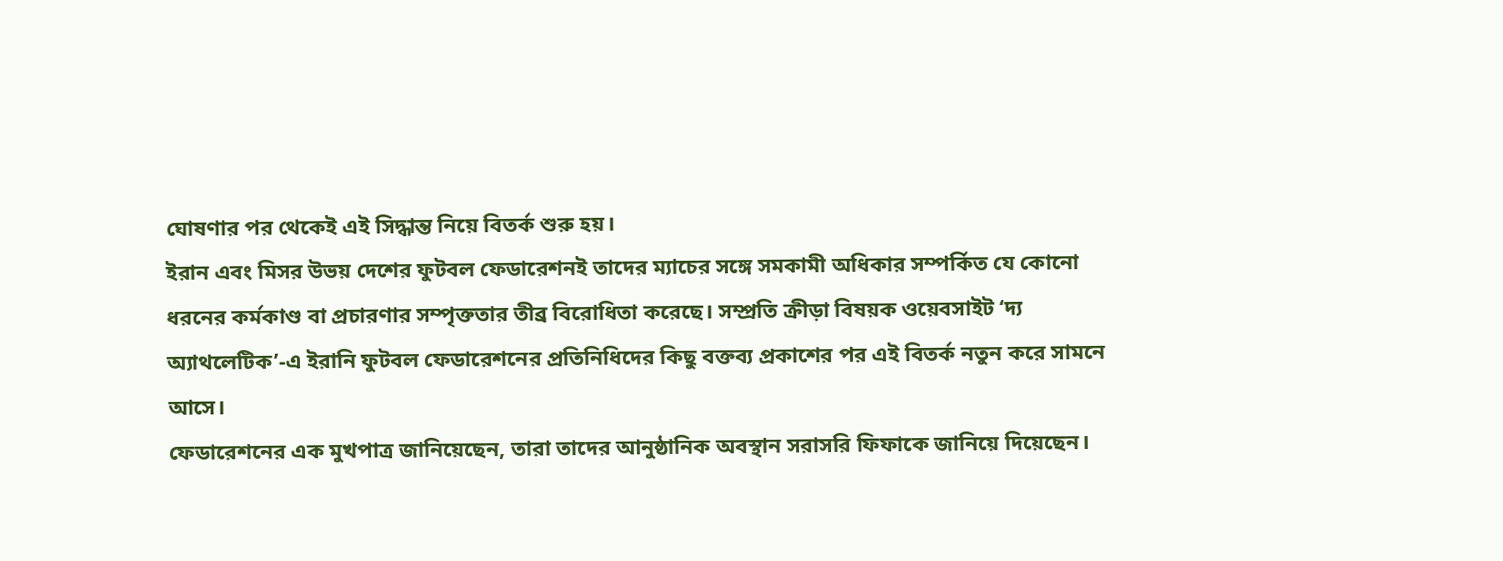ঘোষণার পর থেকেই এই সিদ্ধান্ত নিয়ে বিতর্ক শুরু হয়।
ইরান এবং মিসর উভয় দেশের ফুটবল ফেডারেশনই তাদের ম্যাচের সঙ্গে সমকামী অধিকার সম্পর্কিত যে কোনো ধরনের কর্মকাণ্ড বা প্রচারণার সম্পৃক্ততার তীব্র বিরোধিতা করেছে। সম্প্রতি ক্রীড়া বিষয়ক ওয়েবসাইট ‘দ্য অ্যাথলেটিক’-এ ইরানি ফুটবল ফেডারেশনের প্রতিনিধিদের কিছু বক্তব্য প্রকাশের পর এই বিতর্ক নতুন করে সামনে আসে।
ফেডারেশনের এক মুখপাত্র জানিয়েছেন, তারা তাদের আনুষ্ঠানিক অবস্থান সরাসরি ফিফাকে জানিয়ে দিয়েছেন।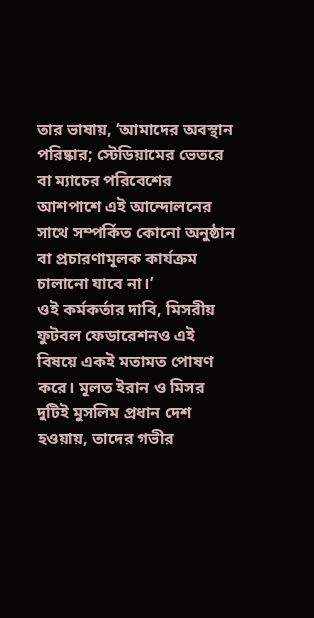তার ভাষায়, ‘আমাদের অবস্থান পরিষ্কার; স্টেডিয়ামের ভেতরে বা ম্যাচের পরিবেশের আশপাশে এই আন্দোলনের সাথে সম্পর্কিত কোনো অনুষ্ঠান বা প্রচারণামূলক কার্যক্রম চালানো যাবে না।’
ওই কর্মকর্তার দাবি, মিসরীয় ফুটবল ফেডারেশনও এই বিষয়ে একই মতামত পোষণ করে। মূলত ইরান ও মিসর দুটিই মুসলিম প্রধান দেশ হওয়ায়, তাদের গভীর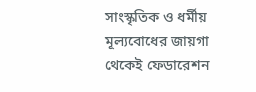সাংস্কৃতিক ও ধর্মীয় মূল্যবোধের জায়গা থেকেই ফেডারেশন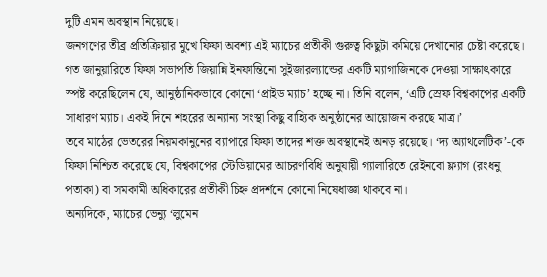দুটি এমন অবস্থান নিয়েছে।
জনগণের তীব্র প্রতিক্রিয়ার মুখে ফিফা অবশ্য এই ম্যাচের প্রতীকী গুরুত্ব কিছুটা কমিয়ে দেখানোর চেষ্টা করেছে। গত জানুয়ারিতে ফিফা সভাপতি জিয়ান্নি ইনফান্তিনো সুইজারল্যান্ডের একটি ম্যাগাজিনকে দেওয়া সাক্ষাৎকারে স্পষ্ট করেছিলেন যে, আনুষ্ঠানিকভাবে কোনো ‘প্রাইড ম্যাচ’ হচ্ছে না। তিনি বলেন, ‘এটি স্রেফ বিশ্বকাপের একটি সাধারণ ম্যাচ। একই দিনে শহরের অন্যান্য সংস্থা কিছু বাহ্যিক অনুষ্ঠানের আয়োজন করছে মাত্র।’
তবে মাঠের ভেতরের নিয়মকানুনের ব্যাপারে ফিফা তাদের শক্ত অবস্থানেই অনড় রয়েছে। ‘দ্য অ্যাথলেটিক’-কে ফিফা নিশ্চিত করেছে যে, বিশ্বকাপের স্টেডিয়ামের আচরণবিধি অনুযায়ী গ্যালারিতে রেইনবো ফ্ল্যাগ (রংধনু পতাকা) বা সমকামী অধিকারের প্রতীকী চিহ্ন প্রদর্শনে কোনো নিষেধাজ্ঞা থাকবে না।
অন্যদিকে, ম্যাচের ভেন্যু ‘লুমেন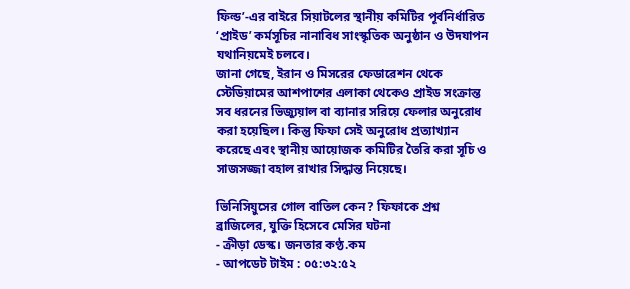ফিল্ড’-এর বাইরে সিয়াটলের স্থানীয় কমিটির পূর্বনির্ধারিত ‘প্রাইড’ কর্মসূচির নানাবিধ সাংস্কৃতিক অনুষ্ঠান ও উদযাপন যথানিয়মেই চলবে।
জানা গেছে, ইরান ও মিসরের ফেডারেশন থেকে স্টেডিয়ামের আশপাশের এলাকা থেকেও প্রাইড সংক্রান্ত সব ধরনের ভিজ্যুয়াল বা ব্যানার সরিয়ে ফেলার অনুরোধ করা হয়েছিল। কিন্তু ফিফা সেই অনুরোধ প্রত্যাখ্যান করেছে এবং স্থানীয় আয়োজক কমিটির তৈরি করা সূচি ও সাজসজ্জা বহাল রাখার সিদ্ধান্ত নিয়েছে।

ভিনিসিয়ুসের গোল বাতিল কেন? ফিফাকে প্রশ্ন ব্রাজিলের, যুক্তি হিসেবে মেসির ঘটনা
- ক্রীড়া ডেস্ক। জনতার কণ্ঠ.কম
- আপডেট টাইম : ০৫:৩২:৫২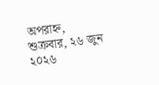অপরাহ্ন, শুক্রবার, ২৬ জুন ২০২৬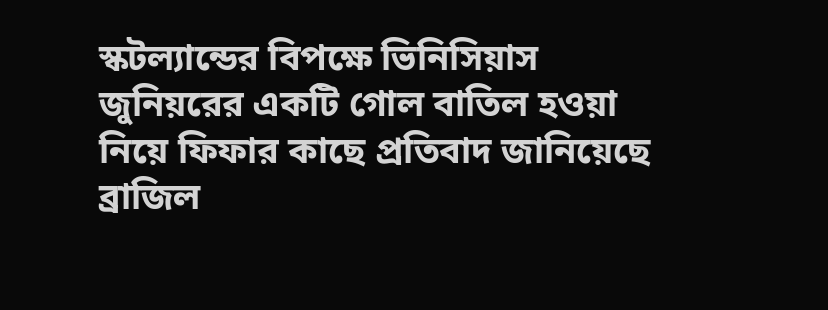স্কটল্যান্ডের বিপক্ষে ভিনিসিয়াস জুনিয়রের একটি গোল বাতিল হওয়া নিয়ে ফিফার কাছে প্রতিবাদ জানিয়েছে ব্রাজিল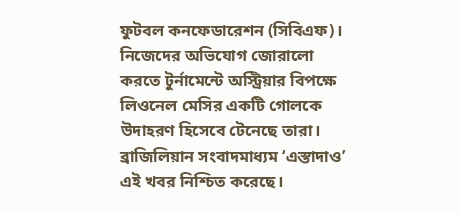ফুটবল কনফেডারেশন (সিবিএফ)। নিজেদের অভিযোগ জোরালো করতে টুর্নামেন্টে অস্ট্রিয়ার বিপক্ষে লিওনেল মেসির একটি গোলকে উদাহরণ হিসেবে টেনেছে তারা। ব্রাজিলিয়ান সংবাদমাধ্যম ‘এস্তাদাও’ এই খবর নিশ্চিত করেছে।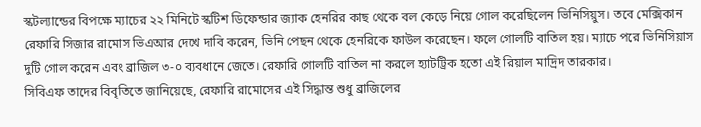স্কটল্যান্ডের বিপক্ষে ম্যাচের ২২ মিনিটে স্কটিশ ডিফেন্ডার জ্যাক হেনরির কাছ থেকে বল কেড়ে নিয়ে গোল করেছিলেন ভিনিসিয়ুস। তবে মেক্সিকান রেফারি সিজার রামোস ভিএআর দেখে দাবি করেন, ভিনি পেছন থেকে হেনরিকে ফাউল করেছেন। ফলে গোলটি বাতিল হয়। ম্যাচে পরে ভিনিসিয়াস দুটি গোল করেন এবং ব্রাজিল ৩-০ ব্যবধানে জেতে। রেফারি গোলটি বাতিল না করলে হ্যাটট্রিক হতো এই রিয়াল মাদ্রিদ তারকার।
সিবিএফ তাদের বিবৃতিতে জানিয়েছে, রেফারি রামোসের এই সিদ্ধান্ত শুধু ব্রাজিলের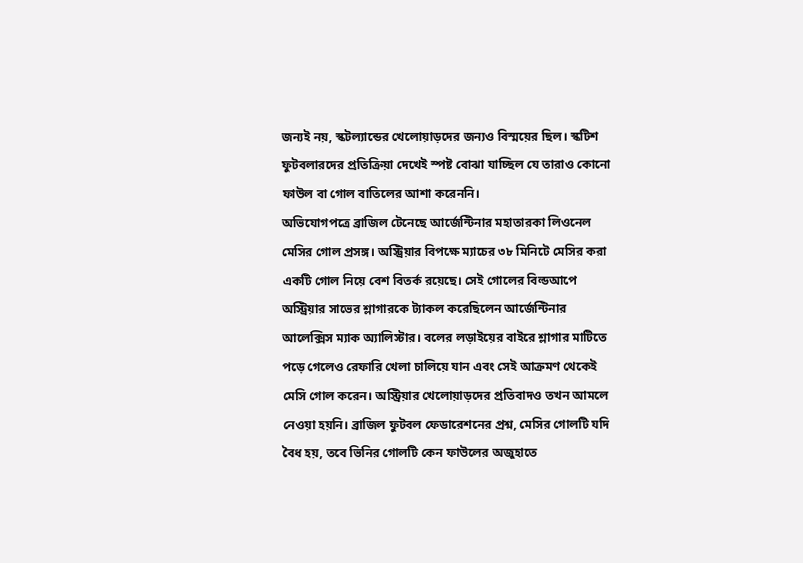জন্যই নয়, স্কটল্যান্ডের খেলোয়াড়দের জন্যও বিস্ময়ের ছিল। স্কটিশ ফুটবলারদের প্রতিক্রিয়া দেখেই স্পষ্ট বোঝা যাচ্ছিল যে তারাও কোনো ফাউল বা গোল বাতিলের আশা করেননি।
অভিযোগপত্রে ব্রাজিল টেনেছে আর্জেন্টিনার মহাতারকা লিওনেল মেসির গোল প্রসঙ্গ। অস্ট্রিয়ার বিপক্ষে ম্যাচের ৩৮ মিনিটে মেসির করা একটি গোল নিয়ে বেশ বিতর্ক রয়েছে। সেই গোলের বিল্ডআপে অস্ট্রিয়ার সাভের শ্লাগারকে ট্যাকল করেছিলেন আর্জেন্টিনার আলেক্সিস ম্যাক অ্যালিস্টার। বলের লড়াইয়ের বাইরে শ্লাগার মাটিতে পড়ে গেলেও রেফারি খেলা চালিয়ে যান এবং সেই আক্রমণ থেকেই মেসি গোল করেন। অস্ট্রিয়ার খেলোয়াড়দের প্রতিবাদও তখন আমলে নেওয়া হয়নি। ব্রাজিল ফুটবল ফেডারেশনের প্রশ্ন, মেসির গোলটি যদি বৈধ হয়, তবে ভিনির গোলটি কেন ফাউলের অজুহাতে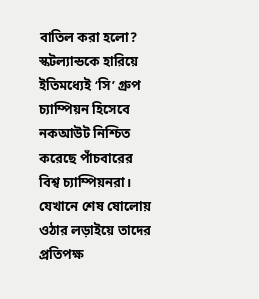বাতিল করা হলো?
স্কটল্যান্ডকে হারিয়ে ইতিমধ্যেই ‘সি’ গ্রুপ চ্যাম্পিয়ন হিসেবে নকআউট নিশ্চিত করেছে পাঁচবারের বিশ্ব চ্যাম্পিয়নরা। যেখানে শেষ ষোলোয় ওঠার লড়াইয়ে তাদের প্রতিপক্ষ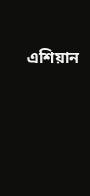এশিয়ান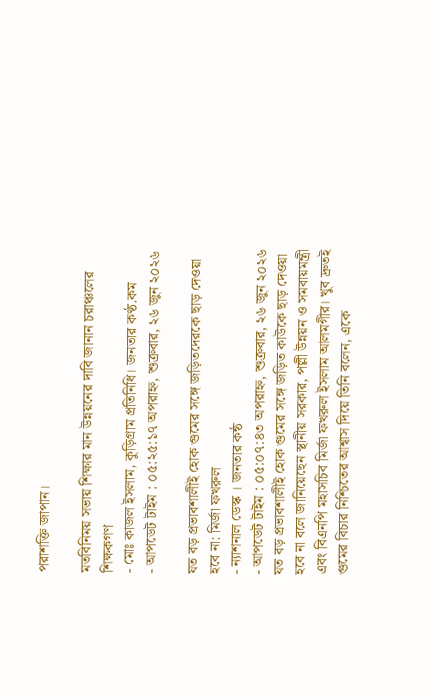পরাশক্তি জাপান।

মতবিনিময় সভায় শিক্ষার মান উন্নয়নের দাবি জানান চরাঞ্চলের শিক্ষকগণ
- মোঃ কাজল ইসলাম, কুড়িগ্রাম প্রতিনিধি। জনতার কণ্ঠ.কম
- আপডেট টাইম : ০৫:২৫:১৭ অপরাহ্ন, শুক্রবার, ২৬ জুন ২০২৬

যত বড় প্রভাবশালীই হোক গুমের সঙ্গে জড়িতদেরকে ছাড় দেওয়া হবে না: মির্জা ফখরুল
- ন্যাশনাল ডেস্ক । জনতার কন্ঠ
- আপডেট টাইম : ০৫:০৭:৪৩ অপরাহ্ন, শুক্রবার, ২৬ জুন ২০২৬
যত বড় প্রভাবশালীই হোক গুমের সঙ্গে জড়িত কাউকে ছাড় দেওয়া হবে না বলে জানিয়েছেন স্থানীয় সরকার, পল্লী উন্নয়ন ও সমবায়মন্ত্রী এবং বিএনপি মহাসচিব মির্জা ফখরুল ইসলাম আলমগীর। খুব দ্রুতই গুমের বিচার নিশ্চিতের আশ্বাস দিয়ে তিনি বলেন, একে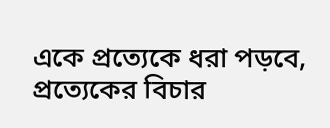একে প্রত্যেকে ধরা পড়বে, প্রত্যেকের বিচার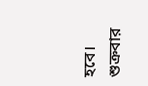হবে।
শুক্রবার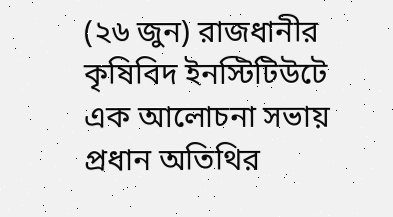(২৬ জুন) রাজধানীর কৃষিবিদ ইনস্টিটিউটে এক আলোচনা সভায় প্রধান অতিথির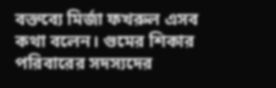বক্তব্যে মির্জা ফখরুল এসব কথা বলেন। গুমের শিকার পরিবারের সদস্যদের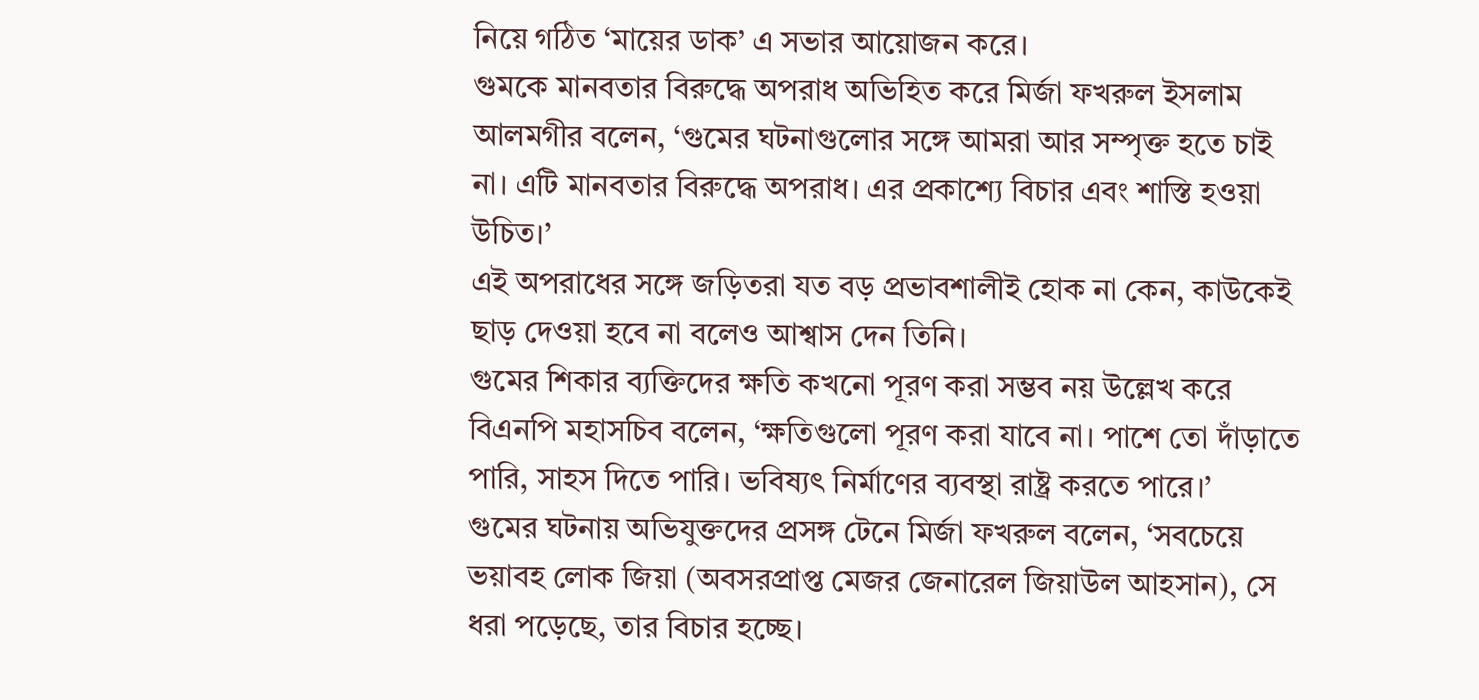নিয়ে গঠিত ‘মায়ের ডাক’ এ সভার আয়োজন করে।
গুমকে মানবতার বিরুদ্ধে অপরাধ অভিহিত করে মির্জা ফখরুল ইসলাম আলমগীর বলেন, ‘গুমের ঘটনাগুলোর সঙ্গে আমরা আর সম্পৃক্ত হতে চাই না। এটি মানবতার বিরুদ্ধে অপরাধ। এর প্রকাশ্যে বিচার এবং শাস্তি হওয়া উচিত।’
এই অপরাধের সঙ্গে জড়িতরা যত বড় প্রভাবশালীই হোক না কেন, কাউকেই ছাড় দেওয়া হবে না বলেও আশ্বাস দেন তিনি।
গুমের শিকার ব্যক্তিদের ক্ষতি কখনো পূরণ করা সম্ভব নয় উল্লেখ করে বিএনপি মহাসচিব বলেন, ‘ক্ষতিগুলো পূরণ করা যাবে না। পাশে তো দাঁড়াতে পারি, সাহস দিতে পারি। ভবিষ্যৎ নির্মাণের ব্যবস্থা রাষ্ট্র করতে পারে।’
গুমের ঘটনায় অভিযুক্তদের প্রসঙ্গ টেনে মির্জা ফখরুল বলেন, ‘সবচেয়ে ভয়াবহ লোক জিয়া (অবসরপ্রাপ্ত মেজর জেনারেল জিয়াউল আহসান), সে ধরা পড়েছে, তার বিচার হচ্ছে।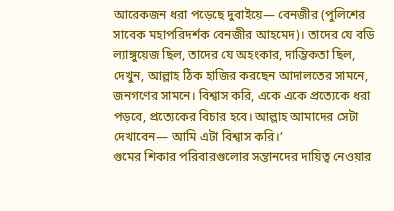আরেকজন ধরা পড়েছে দুবাইয়ে— বেনজীর (পুলিশের সাবেক মহাপরিদর্শক বেনজীর আহমেদ)। তাদের যে বডি ল্যাঙ্গুয়েজ ছিল, তাদের যে অহংকার, দাম্ভিকতা ছিল, দেখুন, আল্লাহ ঠিক হাজির করছেন আদালতের সামনে, জনগণের সামনে। বিশ্বাস করি, একে একে প্রত্যেকে ধরা পড়বে, প্রত্যেকের বিচার হবে। আল্লাহ আমাদের সেটা দেখাবেন— আমি এটা বিশ্বাস করি।’
গুমের শিকার পরিবারগুলোর সন্তানদের দায়িত্ব নেওয়ার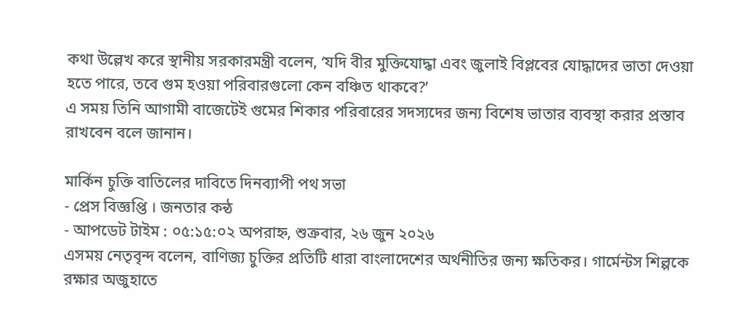কথা উল্লেখ করে স্থানীয় সরকারমন্ত্রী বলেন, ‘যদি বীর মুক্তিযোদ্ধা এবং জুলাই বিপ্লবের যোদ্ধাদের ভাতা দেওয়া হতে পারে, তবে গুম হওয়া পরিবারগুলো কেন বঞ্চিত থাকবে?’
এ সময় তিনি আগামী বাজেটেই গুমের শিকার পরিবারের সদস্যদের জন্য বিশেষ ভাতার ব্যবস্থা করার প্রস্তাব রাখবেন বলে জানান।

মার্কিন চুক্তি বাতিলের দাবিতে দিনব্যাপী পথ সভা
- প্রেস বিজ্ঞপ্তি । জনতার কন্ঠ
- আপডেট টাইম : ০৫:১৫:০২ অপরাহ্ন, শুক্রবার, ২৬ জুন ২০২৬
এসময় নেতৃবৃন্দ বলেন, বাণিজ্য চুক্তির প্রতিটি ধারা বাংলাদেশের অর্থনীতির জন্য ক্ষতিকর। গার্মেন্টস শিল্পকে রক্ষার অজুহাতে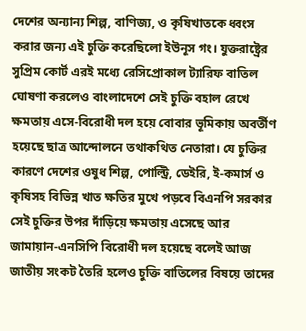দেশের অন্যান্য শিল্প, বাণিজ্য, ও কৃষিখাতকে ধ্বংস করার জন্য এই চুক্তি করেছিলো ইউনূস গং। যুক্তরাষ্ট্রের সুপ্রিম কোর্ট এরই মধ্যে রেসিপ্রোকাল ট্যারিফ বাতিল ঘোষণা করলেও বাংলাদেশে সেই চুক্তি বহাল রেখে ক্ষমতায় এসে-বিরোধী দল হয়ে বোবার ভূমিকায় অবর্তীণ হয়েছে ছাত্র আন্দোলনে তথাকথিত নেতারা। যে চুক্তির কারণে দেশের ওষুধ শিল্প, পোল্ট্রি, ডেইরি, ই-কমার্স ও কৃষিসহ বিভিন্ন খাত ক্ষতির মুখে পড়বে বিএনপি সরকার সেই চুক্তির উপর দাঁড়িয়ে ক্ষমতায় এসেছে আর জামায়ান-এনসিপি বিরোধী দল হয়েছে বলেই আজ জাতীয় সংকট তৈরি হলেও চুক্তি বাতিলের বিষয়ে তাদের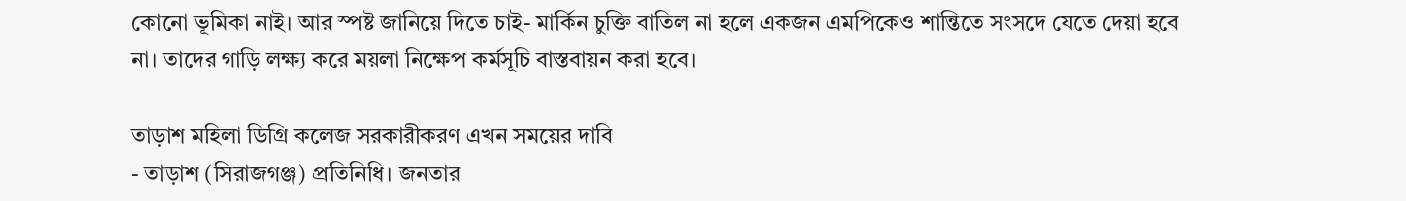কোনো ভূমিকা নাই। আর স্পষ্ট জানিয়ে দিতে চাই- মার্কিন চুক্তি বাতিল না হলে একজন এমপিকেও শান্তিতে সংসদে যেতে দেয়া হবে না। তাদের গাড়ি লক্ষ্য করে ময়লা নিক্ষেপ কর্মসূচি বাস্তবায়ন করা হবে।

তাড়াশ মহিলা ডিগ্রি কলেজ সরকারীকরণ এখন সময়ের দাবি
- তাড়াশ (সিরাজগঞ্জ) প্রতিনিধি। জনতার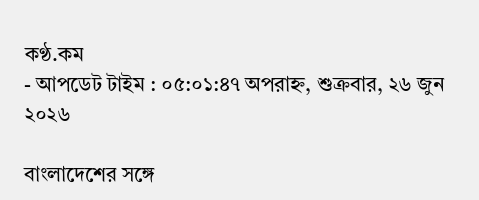কণ্ঠ.কম
- আপডেট টাইম : ০৫:০১:৪৭ অপরাহ্ন, শুক্রবার, ২৬ জুন ২০২৬

বাংলাদেশের সঙ্গে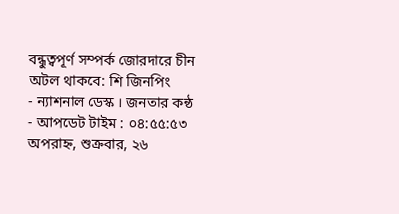বন্ধুত্বপূর্ণ সম্পর্ক জোরদারে চীন অটল থাকবে: শি জিনপিং
- ন্যাশনাল ডেস্ক । জনতার কন্ঠ
- আপডেট টাইম : ০৪:৫৫:৫৩ অপরাহ্ন, শুক্রবার, ২৬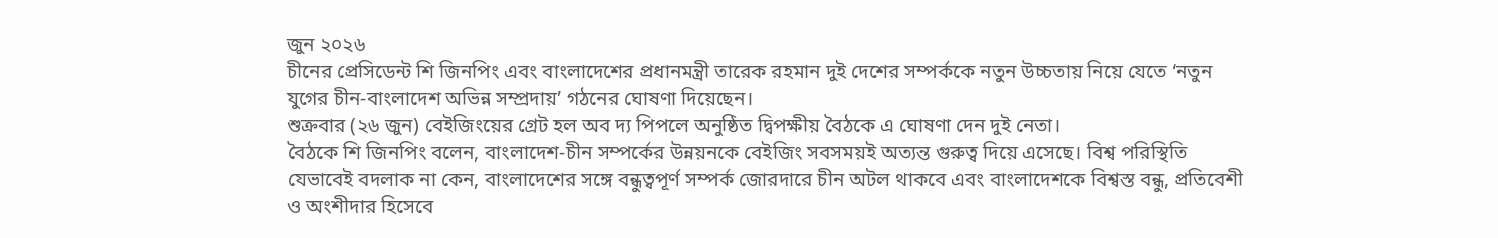জুন ২০২৬
চীনের প্রেসিডেন্ট শি জিনপিং এবং বাংলাদেশের প্রধানমন্ত্রী তারেক রহমান দুই দেশের সম্পর্ককে নতুন উচ্চতায় নিয়ে যেতে ‘নতুন যুগের চীন-বাংলাদেশ অভিন্ন সম্প্রদায়’ গঠনের ঘোষণা দিয়েছেন।
শুক্রবার (২৬ জুন) বেইজিংয়ের গ্রেট হল অব দ্য পিপলে অনুষ্ঠিত দ্বিপক্ষীয় বৈঠকে এ ঘোষণা দেন দুই নেতা।
বৈঠকে শি জিনপিং বলেন, বাংলাদেশ-চীন সম্পর্কের উন্নয়নকে বেইজিং সবসময়ই অত্যন্ত গুরুত্ব দিয়ে এসেছে। বিশ্ব পরিস্থিতি যেভাবেই বদলাক না কেন, বাংলাদেশের সঙ্গে বন্ধুত্বপূর্ণ সম্পর্ক জোরদারে চীন অটল থাকবে এবং বাংলাদেশকে বিশ্বস্ত বন্ধু, প্রতিবেশী ও অংশীদার হিসেবে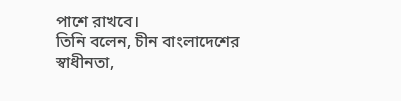পাশে রাখবে।
তিনি বলেন, চীন বাংলাদেশের স্বাধীনতা,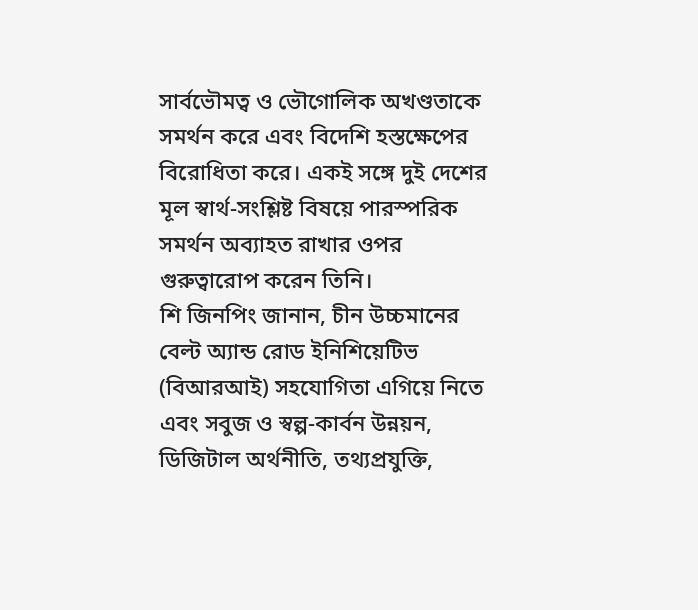সার্বভৌমত্ব ও ভৌগোলিক অখণ্ডতাকে সমর্থন করে এবং বিদেশি হস্তক্ষেপের বিরোধিতা করে। একই সঙ্গে দুই দেশের মূল স্বার্থ-সংশ্লিষ্ট বিষয়ে পারস্পরিক সমর্থন অব্যাহত রাখার ওপর গুরুত্বারোপ করেন তিনি।
শি জিনপিং জানান, চীন উচ্চমানের বেল্ট অ্যান্ড রোড ইনিশিয়েটিভ (বিআরআই) সহযোগিতা এগিয়ে নিতে এবং সবুজ ও স্বল্প-কার্বন উন্নয়ন, ডিজিটাল অর্থনীতি, তথ্যপ্রযুক্তি,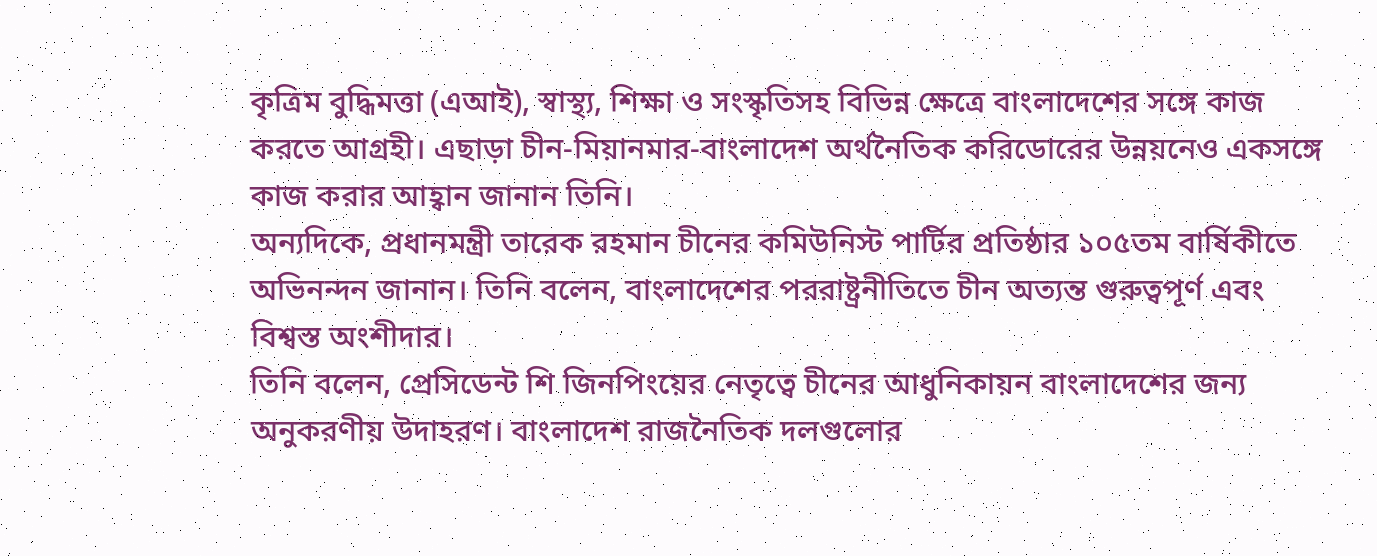কৃত্রিম বুদ্ধিমত্তা (এআই), স্বাস্থ্য, শিক্ষা ও সংস্কৃতিসহ বিভিন্ন ক্ষেত্রে বাংলাদেশের সঙ্গে কাজ করতে আগ্রহী। এছাড়া চীন-মিয়ানমার-বাংলাদেশ অর্থনৈতিক করিডোরের উন্নয়নেও একসঙ্গে কাজ করার আহ্বান জানান তিনি।
অন্যদিকে, প্রধানমন্ত্রী তারেক রহমান চীনের কমিউনিস্ট পার্টির প্রতিষ্ঠার ১০৫তম বার্ষিকীতে অভিনন্দন জানান। তিনি বলেন, বাংলাদেশের পররাষ্ট্রনীতিতে চীন অত্যন্ত গুরুত্বপূর্ণ এবং বিশ্বস্ত অংশীদার।
তিনি বলেন, প্রেসিডেন্ট শি জিনপিংয়ের নেতৃত্বে চীনের আধুনিকায়ন বাংলাদেশের জন্য অনুকরণীয় উদাহরণ। বাংলাদেশ রাজনৈতিক দলগুলোর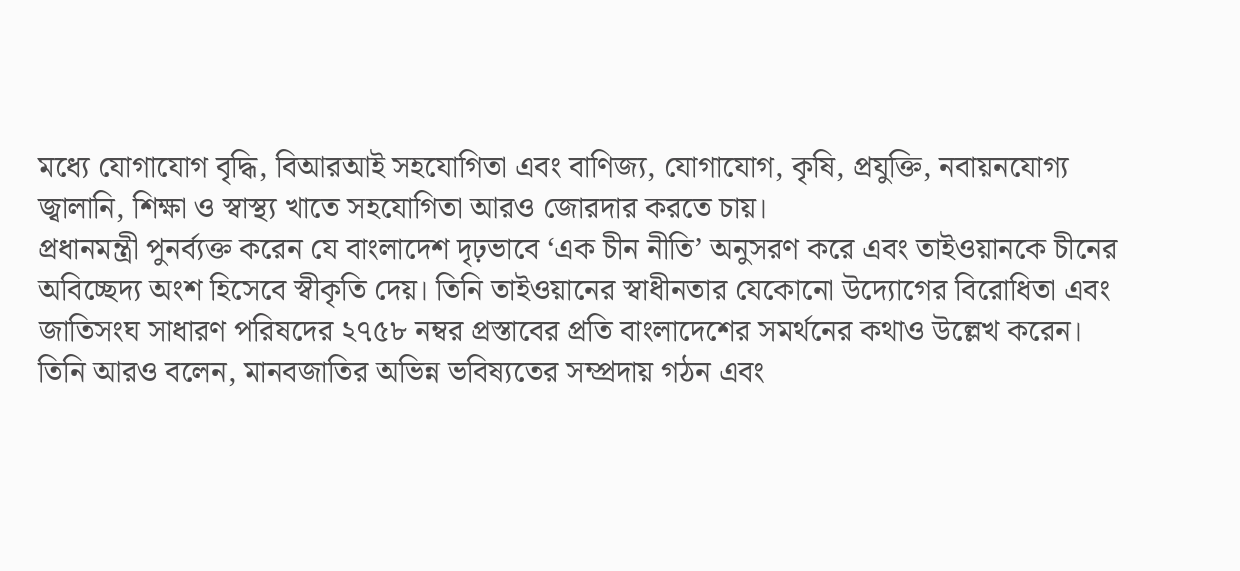মধ্যে যোগাযোগ বৃদ্ধি, বিআরআই সহযোগিতা এবং বাণিজ্য, যোগাযোগ, কৃষি, প্রযুক্তি, নবায়নযোগ্য জ্বালানি, শিক্ষা ও স্বাস্থ্য খাতে সহযোগিতা আরও জোরদার করতে চায়।
প্রধানমন্ত্রী পুনর্ব্যক্ত করেন যে বাংলাদেশ দৃঢ়ভাবে ‘এক চীন নীতি’ অনুসরণ করে এবং তাইওয়ানকে চীনের অবিচ্ছেদ্য অংশ হিসেবে স্বীকৃতি দেয়। তিনি তাইওয়ানের স্বাধীনতার যেকোনো উদ্যোগের বিরোধিতা এবং জাতিসংঘ সাধারণ পরিষদের ২৭৫৮ নম্বর প্রস্তাবের প্রতি বাংলাদেশের সমর্থনের কথাও উল্লেখ করেন।
তিনি আরও বলেন, মানবজাতির অভিন্ন ভবিষ্যতের সম্প্রদায় গঠন এবং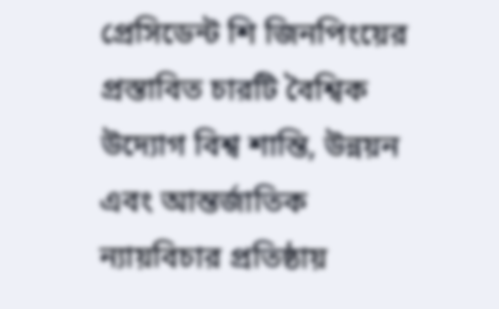প্রেসিডেন্ট শি জিনপিংয়ের প্রস্তাবিত চারটি বৈশ্বিক উদ্যোগ বিশ্ব শান্তি, উন্নয়ন এবং আন্তর্জাতিক ন্যায়বিচার প্রতিষ্ঠায়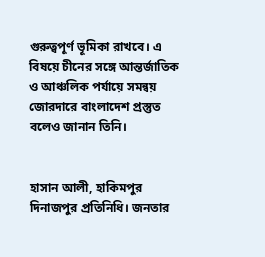গুরুত্বপূর্ণ ভূমিকা রাখবে। এ বিষয়ে চীনের সঙ্গে আন্তর্জাতিক ও আঞ্চলিক পর্যায়ে সমন্বয় জোরদারে বাংলাদেশ প্রস্তুত বলেও জানান তিনি।


হাসান আলী, হাকিমপুর দিনাজপুর প্রতিনিধি। জনতার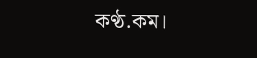কণ্ঠ.কম।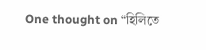One thought on “হিলিতে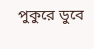পুকুরে ডুবে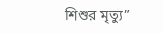শিশুর মৃত্যু”